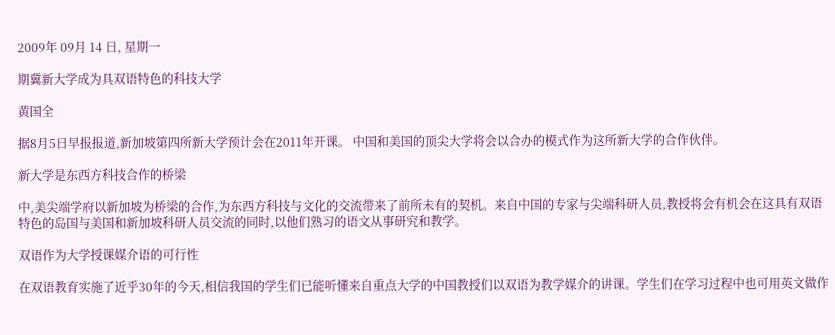2009年 09月 14 日, 星期一

期冀新大学成为具双语特色的科技大学

黄国全

据8月5日早报报道,新加坡第四所新大学预计会在2011年开课。 中国和美国的顶尖大学将会以合办的模式作为这所新大学的合作伙伴。

新大学是东西方科技合作的桥梁

中,美尖端学府以新加坡为桥梁的合作,为东西方科技与文化的交流带来了前所未有的契机。来自中国的专家与尖端科研人员,教授将会有机会在这具有双语特色的岛国与美国和新加坡科研人员交流的同时,以他们熟习的语文从事研究和教学。

双语作为大学授课媒介语的可行性

在双语教育实施了近乎30年的今天,相信我国的学生们已能听懂来自重点大学的中国教授们以双语为教学媒介的讲课。学生们在学习过程中也可用英文做作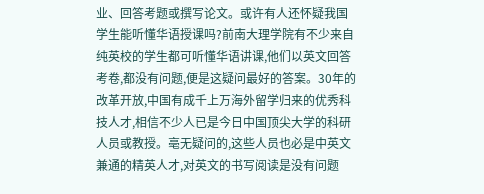业、回答考题或撰写论文。或许有人还怀疑我国学生能听懂华语授课吗?前南大理学院有不少来自纯英校的学生都可听懂华语讲课,他们以英文回答考卷,都没有问题,便是这疑问最好的答案。30年的改革开放,中国有成千上万海外留学归来的优秀科技人才,相信不少人已是今日中国顶尖大学的科研人员或教授。亳无疑问的,这些人员也必是中英文兼通的精英人才,对英文的书写阅读是没有问题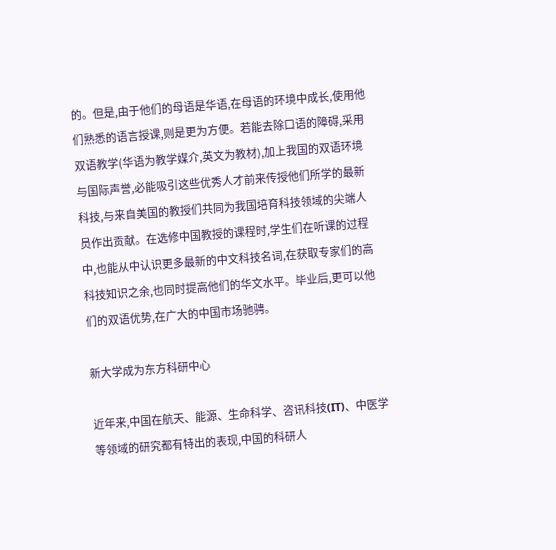的。但是,由于他们的母语是华语,在母语的环境中成长,使用他们熟悉的语言授课,则是更为方便。若能去除口语的障碍,采用双语教学(华语为教学媒介,英文为教材),加上我国的双语环境与国际声誉,必能吸引这些优秀人才前来传授他们所学的最新科技,与来自美国的教授们共同为我国培育科技领域的尖端人员作出贡献。在选修中国教授的课程时,学生们在听课的过程中,也能从中认识更多最新的中文科技名词,在获取专家们的高科技知识之余,也同时提高他们的华文水平。毕业后,更可以他们的双语优势,在广大的中国市场驰骋。

新大学成为东方科研中心

近年来,中国在航天、能源、生命科学、咨讯科技(IT)、中医学等领域的研究都有特出的表现,中国的科研人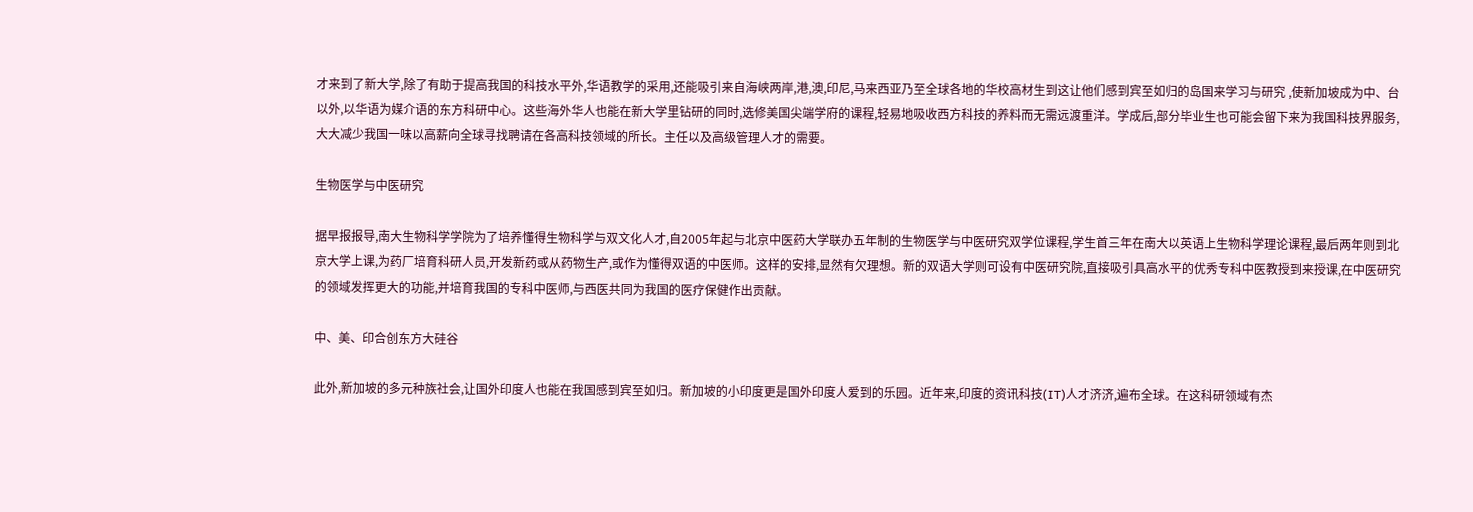才来到了新大学,除了有助于提高我国的科技水平外,华语教学的采用,还能吸引来自海峡两岸,港,澳,印尼,马来西亚乃至全球各地的华校高材生到这让他们感到宾至如归的岛国来学习与研究 ,使新加坡成为中、台以外,以华语为媒介语的东方科研中心。这些海外华人也能在新大学里钻研的同时,选修美国尖端学府的课程,轻易地吸收西方科技的养料而无需远渡重洋。学成后,部分毕业生也可能会留下来为我国科技界服务,大大减少我国一味以高薪向全球寻找聘请在各高科技领域的所长。主任以及高级管理人才的需要。

生物医学与中医研究

据早报报导,南大生物科学学院为了培养懂得生物科学与双文化人才,自2005年起与北京中医药大学联办五年制的生物医学与中医研究双学位课程,学生首三年在南大以英语上生物科学理论课程,最后两年则到北京大学上课,为药厂培育科研人员,开发新药或从药物生产,或作为懂得双语的中医师。这样的安排,显然有欠理想。新的双语大学则可设有中医研究院,直接吸引具高水平的优秀专科中医教授到来授课,在中医研究的领域发挥更大的功能,并培育我国的专科中医师,与西医共同为我国的医疗保健作出贡献。

中、美、印合创东方大硅谷

此外,新加坡的多元种族社会,让国外印度人也能在我国感到宾至如归。新加坡的小印度更是国外印度人爱到的乐园。近年来,印度的资讯科技(IT)人才济济,遍布全球。在这科研领域有杰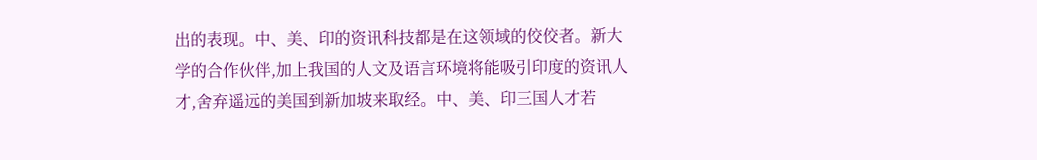出的表现。中、美、印的资讯科技都是在这领域的佼佼者。新大学的合作伙伴,加上我国的人文及语言环境将能吸引印度的资讯人才,舍弃遥远的美国到新加坡来取经。中、美、印三国人才若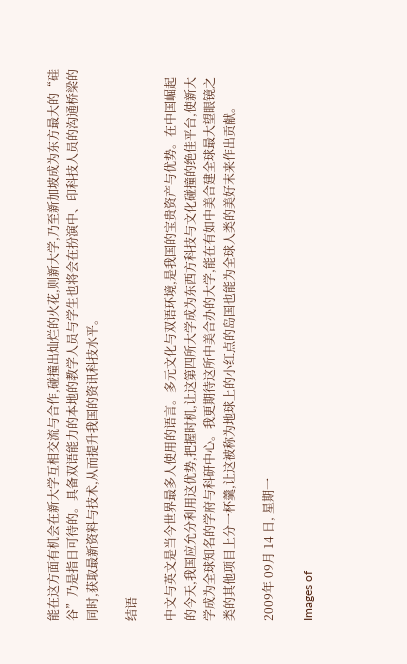能在这方面有机会在新大学互相交流与合作,碰撞出灿烂的火花,则新大学,乃至新加坡成为东方最大的“硅谷”乃是指日可待的。具备双语能力的本地的教学人员与学生也将会在扮演中、印科技人员的沟通桥梁的同时,获取最新资料与技术,从而提升我国的资讯科技水平。

结语

中文与英文是当今世界最多人使用的语言。多元文化与双语环境,是我国的宝贵资产与优势。在中国崛起的今天,我国应允分利用这优势,把握时机,让这第四所大学成为东西方科技与文化碰撞的绝佳平台,使新大学成为全球知名的学府与科研中心。我更期待这所中美合办的大学,能在有如中美合建全球最大望眼镜之类的其他项目上分一杯羹,让这被称为地球上的小红点的岛国也能为全球人类的美好末来作出贡献。

2009年 09月 14 日, 星期一

Images of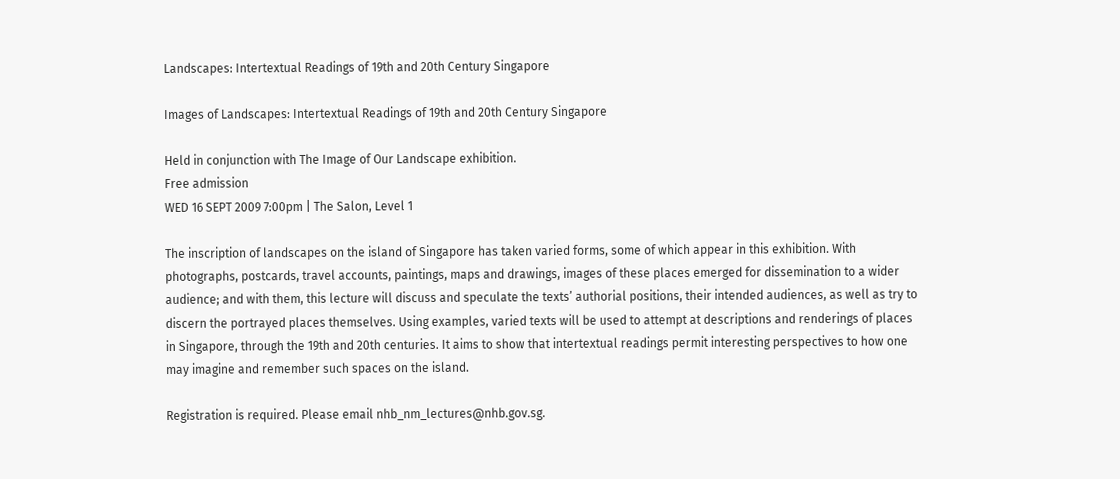Landscapes: Intertextual Readings of 19th and 20th Century Singapore

Images of Landscapes: Intertextual Readings of 19th and 20th Century Singapore

Held in conjunction with The Image of Our Landscape exhibition.
Free admission
WED 16 SEPT 2009 7:00pm | The Salon, Level 1

The inscription of landscapes on the island of Singapore has taken varied forms, some of which appear in this exhibition. With photographs, postcards, travel accounts, paintings, maps and drawings, images of these places emerged for dissemination to a wider audience; and with them, this lecture will discuss and speculate the texts’ authorial positions, their intended audiences, as well as try to discern the portrayed places themselves. Using examples, varied texts will be used to attempt at descriptions and renderings of places in Singapore, through the 19th and 20th centuries. It aims to show that intertextual readings permit interesting perspectives to how one may imagine and remember such spaces on the island.

Registration is required. Please email nhb_nm_lectures@nhb.gov.sg.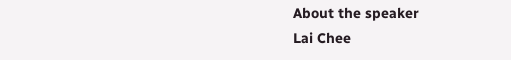About the speaker
Lai Chee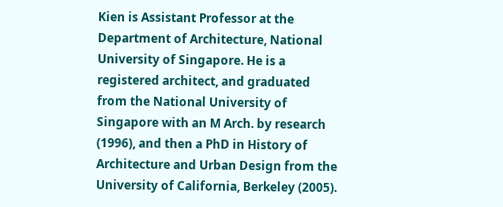Kien is Assistant Professor at the Department of Architecture, National University of Singapore. He is a registered architect, and graduated from the National University of Singapore with an M Arch. by research (1996), and then a PhD in History of Architecture and Urban Design from the University of California, Berkeley (2005).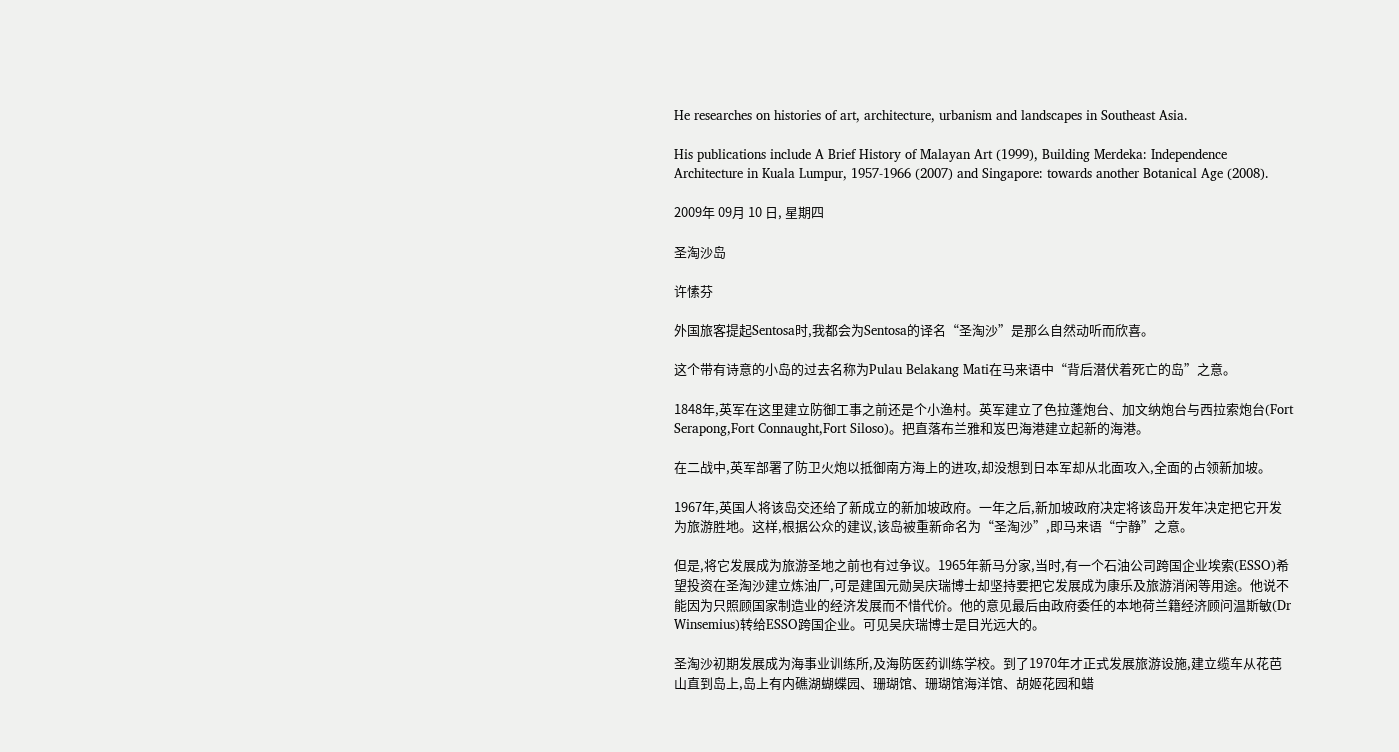He researches on histories of art, architecture, urbanism and landscapes in Southeast Asia.

His publications include A Brief History of Malayan Art (1999), Building Merdeka: Independence Architecture in Kuala Lumpur, 1957-1966 (2007) and Singapore: towards another Botanical Age (2008).

2009年 09月 10 日, 星期四

圣淘沙岛

许愫芬

外国旅客提起Sentosa时,我都会为Sentosa的译名“圣淘沙”是那么自然动听而欣喜。

这个带有诗意的小岛的过去名称为Pulau Belakang Mati在马来语中“背后潜伏着死亡的岛”之意。

1848年,英军在这里建立防御工事之前还是个小渔村。英军建立了色拉蓬炮台、加文纳炮台与西拉索炮台(Fort Serapong,Fort Connaught,Fort Siloso)。把直落布兰雅和岌巴海港建立起新的海港。

在二战中,英军部署了防卫火炮以抵御南方海上的进攻,却没想到日本军却从北面攻入,全面的占领新加坡。

1967年,英国人将该岛交还给了新成立的新加坡政府。一年之后,新加坡政府决定将该岛开发年决定把它开发为旅游胜地。这样,根据公众的建议,该岛被重新命名为“圣淘沙”,即马来语“宁静”之意。

但是,将它发展成为旅游圣地之前也有过争议。1965年新马分家,当时,有一个石油公司跨国企业埃索(ESSO)希望投资在圣淘沙建立炼油厂,可是建国元勋吴庆瑞博士却坚持要把它发展成为康乐及旅游消闲等用途。他说不能因为只照顾国家制造业的经济发展而不惜代价。他的意见最后由政府委任的本地荷兰籍经济顾问温斯敏(Dr Winsemius)转给ESSO跨国企业。可见吴庆瑞博士是目光远大的。

圣淘沙初期发展成为海事业训练所,及海防医药训练学校。到了1970年才正式发展旅游设施,建立缆车从花芭山直到岛上,岛上有内礁湖蝴蝶园、珊瑚馆、珊瑚馆海洋馆、胡姬花园和蜡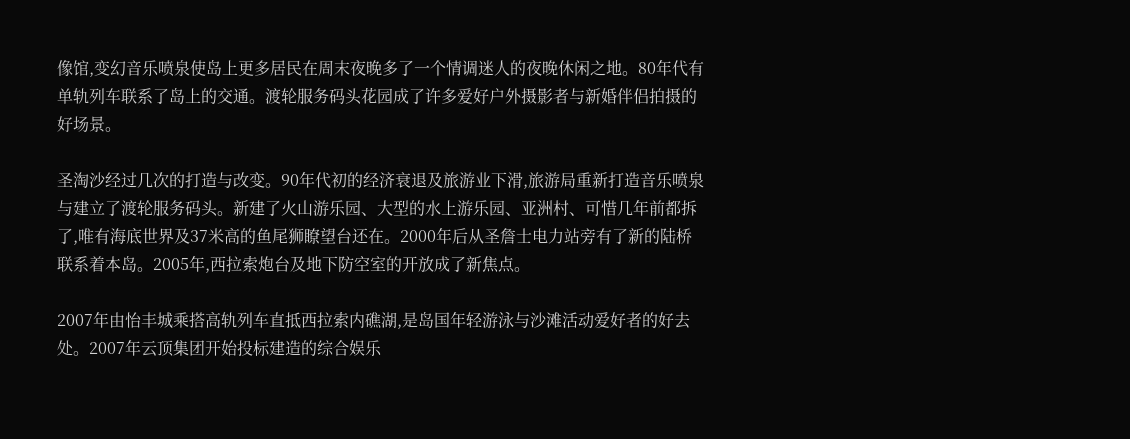像馆,变幻音乐喷泉使岛上更多居民在周末夜晚多了一个情调迷人的夜晚休闲之地。80年代有单轨列车联系了岛上的交通。渡轮服务码头花园成了许多爱好户外摄影者与新婚伴侣拍摄的好场景。

圣淘沙经过几次的打造与改变。90年代初的经济衰退及旅游业下滑,旅游局重新打造音乐喷泉与建立了渡轮服务码头。新建了火山游乐园、大型的水上游乐园、亚洲村、可惜几年前都拆了,唯有海底世界及37米高的鱼尾狮瞭望台还在。2000年后从圣詹士电力站旁有了新的陆桥联系着本岛。2005年,西拉索炮台及地下防空室的开放成了新焦点。

2007年由怡丰城乘搭高轨列车直抵西拉索内礁湖,是岛国年轻游泳与沙滩活动爱好者的好去处。2007年云顶集团开始投标建造的综合娱乐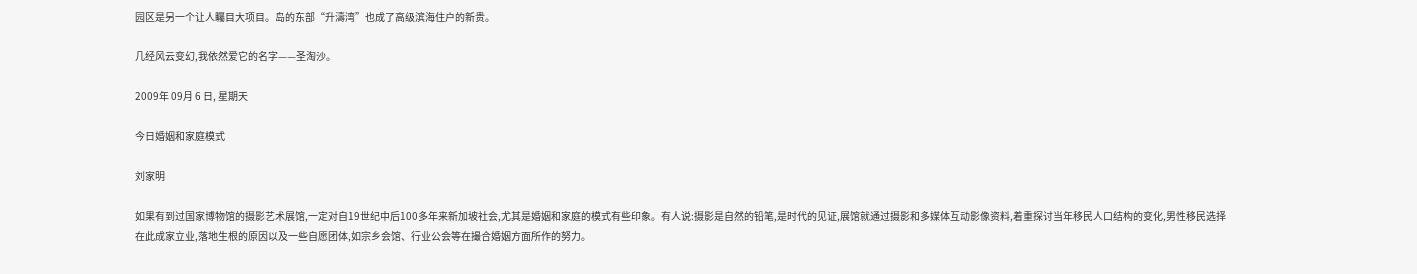园区是另一个让人矚目大项目。岛的东部“升濤湾”也成了高级滨海住户的新贵。

几经风云变幻,我依然爱它的名字——圣淘沙。

2009年 09月 6 日, 星期天

今日婚姻和家庭模式

刘家明

如果有到过国家博物馆的摄影艺术展馆,一定对自19世纪中后100多年来新加坡社会,尤其是婚姻和家庭的模式有些印象。有人说:摄影是自然的铅笔,是时代的见证,展馆就通过摄影和多媒体互动影像资料,着重探讨当年移民人口结构的变化,男性移民选择在此成家立业,落地生根的原因以及一些自愿团体,如宗乡会馆、行业公会等在撮合婚姻方面所作的努力。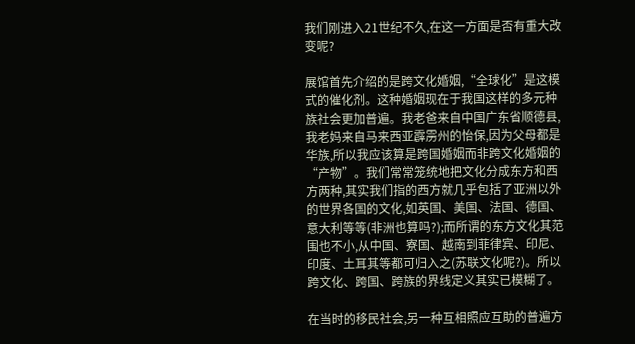我们刚进入21世纪不久,在这一方面是否有重大改变呢?

展馆首先介绍的是跨文化婚姻,“全球化”是这模式的催化剂。这种婚姻现在于我国这样的多元种族社会更加普遍。我老爸来自中国广东省顺德县,我老妈来自马来西亚霹雳州的怡保,因为父母都是华族,所以我应该算是跨国婚姻而非跨文化婚姻的“产物”。我们常常笼统地把文化分成东方和西方两种,其实我们指的西方就几乎包括了亚洲以外的世界各国的文化,如英国、美国、法国、德国、意大利等等(非洲也算吗?);而所谓的东方文化其范围也不小,从中国、寮国、越南到菲律宾、印尼、印度、土耳其等都可归入之(苏联文化呢?)。所以跨文化、跨国、跨族的界线定义其实已模糊了。

在当时的移民社会,另一种互相照应互助的普遍方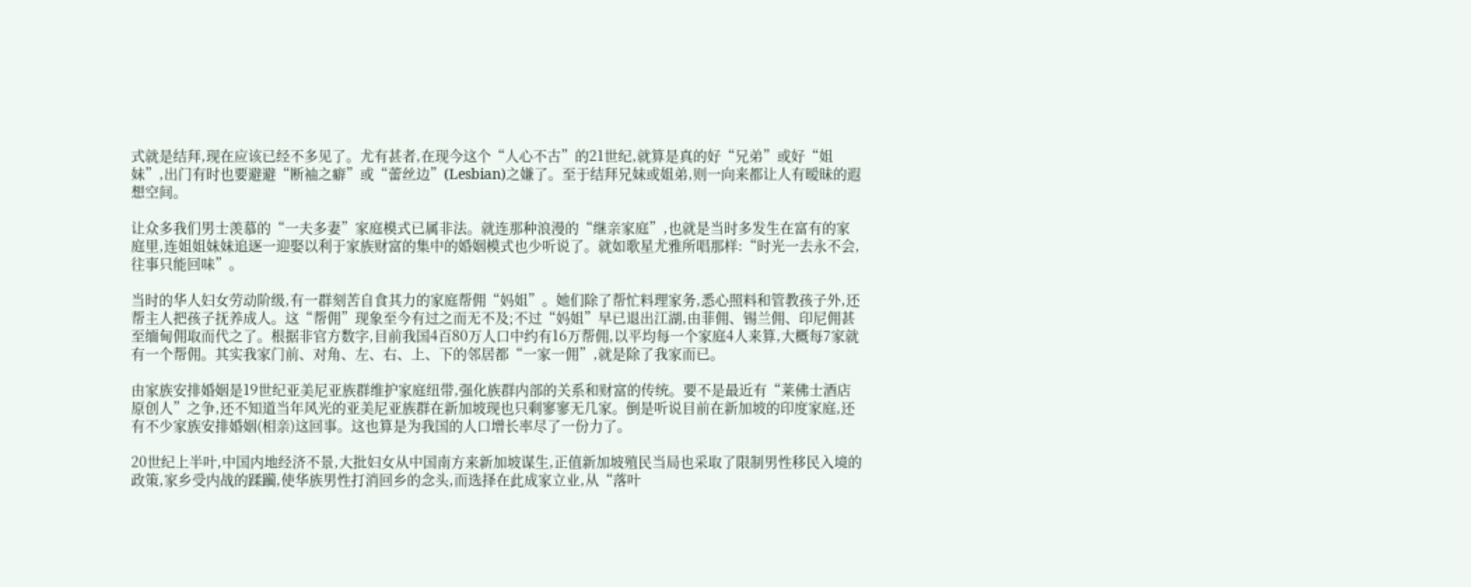式就是结拜,现在应该已经不多见了。尤有甚者,在现今这个“人心不古”的21世纪,就算是真的好“兄弟”或好“姐妹”,出门有时也要避避“断袖之癖”或“蕾丝边”(Lesbian)之嫌了。至于结拜兄妹或姐弟,则一向来都让人有暧昧的遐想空间。

让众多我们男士羡慕的“一夫多妻”家庭模式已属非法。就连那种浪漫的“继亲家庭”,也就是当时多发生在富有的家庭里,连姐姐妹妹追逐一迎娶以利于家族财富的集中的婚姻模式也少听说了。就如歌星尤雅所唱那样:“时光一去永不会,往事只能回味”。

当时的华人妇女劳动阶级,有一群刻苦自食其力的家庭帮佣“妈姐”。她们除了帮忙料理家务,悉心照料和管教孩子外,还帮主人把孩子抚养成人。这“帮佣”现象至今有过之而无不及;不过“妈姐”早已退出江湖,由菲佣、锡兰佣、印尼佣甚至缅甸佣取而代之了。根据非官方数字,目前我国4百80万人口中约有16万帮佣,以平均每一个家庭4人来算,大概每7家就有一个帮佣。其实我家门前、对角、左、右、上、下的邻居都“一家一佣”,就是除了我家而已。

由家族安排婚姻是19世纪亚美尼亚族群维护家庭纽带,强化族群内部的关系和财富的传统。要不是最近有“莱佛士酒店原创人”之争,还不知道当年风光的亚美尼亚族群在新加坡现也只剩寥寥无几家。倒是听说目前在新加坡的印度家庭,还有不少家族安排婚姻(相亲)这回事。这也算是为我国的人口增长率尽了一份力了。

20世纪上半叶,中国内地经济不景,大批妇女从中国南方来新加坡谋生,正值新加坡殖民当局也采取了限制男性移民入境的政策,家乡受内战的蹂躏,使华族男性打消回乡的念头,而选择在此成家立业,从“落叶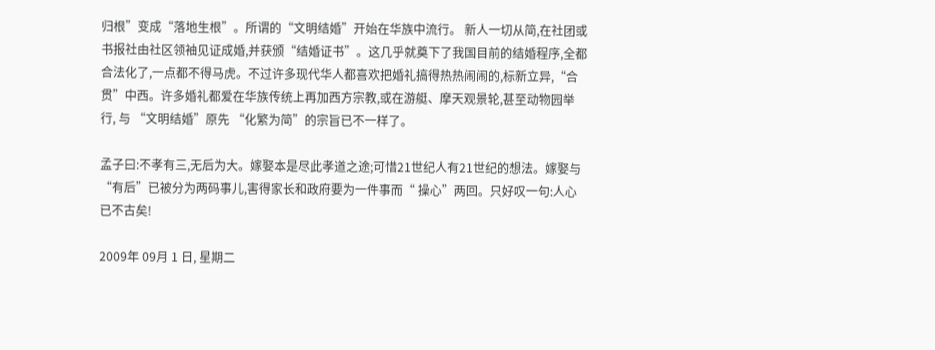归根”变成“落地生根”。所谓的“文明结婚”开始在华族中流行。 新人一切从简,在社团或书报社由社区领袖见证成婚,并获颁“结婚证书”。这几乎就奠下了我国目前的结婚程序,全都合法化了,一点都不得马虎。不过许多现代华人都喜欢把婚礼搞得热热闹闹的,标新立异,“合贯”中西。许多婚礼都爱在华族传统上再加西方宗教,或在游艇、摩天观景轮,甚至动物园举行, 与 “文明结婚”原先 “化繁为简”的宗旨已不一样了。

孟子曰:不孝有三,无后为大。嫁娶本是尽此孝道之途;可惜21世纪人有21世纪的想法。嫁娶与“有后”已被分为两码事儿,害得家长和政府要为一件事而“ 操心”两回。只好叹一句:人心已不古矣!

2009年 09月 1 日, 星期二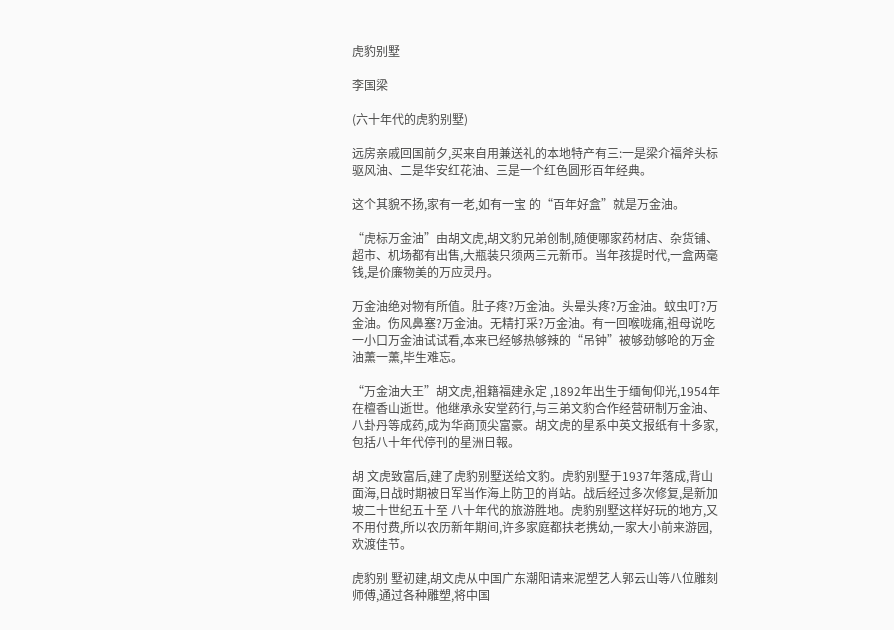虎豹别墅

李国梁

(六十年代的虎豹别墅)

远房亲戚回国前夕,买来自用兼送礼的本地特产有三:一是梁介福斧头标驱风油、二是华安红花油、三是一个红色圆形百年经典。

这个其貌不扬,家有一老,如有一宝 的“百年好盒”就是万金油。

“虎标万金油”由胡文虎,胡文豹兄弟创制,随便哪家药材店、杂货铺、超市、机场都有出售,大瓶装只须两三元新币。当年孩提时代,一盒两毫钱,是价廉物美的万应灵丹。

万金油绝对物有所值。肚子疼?万金油。头晕头疼?万金油。蚊虫叮?万金油。伤风鼻塞?万金油。无精打采?万金油。有一回喉咙痛,祖母说吃一小口万金油试试看,本来已经够热够辣的“吊钟”被够劲够呛的万金油薰一薰,毕生难忘。

“万金油大王”胡文虎,祖籍福建永定 ,1892年出生于缅甸仰光,1954年在檀香山逝世。他继承永安堂药行,与三弟文豹合作经营研制万金油、八卦丹等成药,成为华商顶尖富豪。胡文虎的星系中英文报纸有十多家,包括八十年代停刊的星洲日報。

胡 文虎致富后,建了虎豹别墅送给文豹。虎豹别墅于1937年落成,背山面海,日战时期被日军当作海上防卫的肖站。战后经过多次修复,是新加坡二十世纪五十至 八十年代的旅游胜地。虎豹别墅这样好玩的地方,又不用付费,所以农历新年期间,许多家庭都扶老携幼,一家大小前来游园,欢渡佳节。

虎豹别 墅初建,胡文虎从中国广东潮阳请来泥塑艺人郭云山等八位雕刻师傅,通过各种雕塑,将中国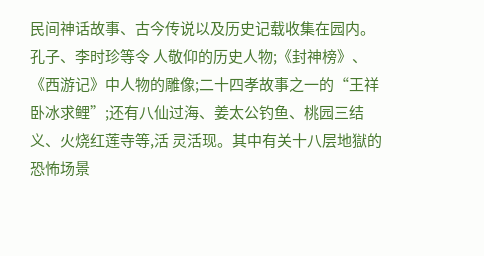民间神话故事、古今传说以及历史记载收集在园内。孔子、李时珍等令 人敬仰的历史人物;《封神榜》、《西游记》中人物的雕像;二十四孝故事之一的“王祥卧冰求鲤”;还有八仙过海、姜太公钓鱼、桃园三结义、火烧红莲寺等,活 灵活现。其中有关十八层地獄的恐怖场景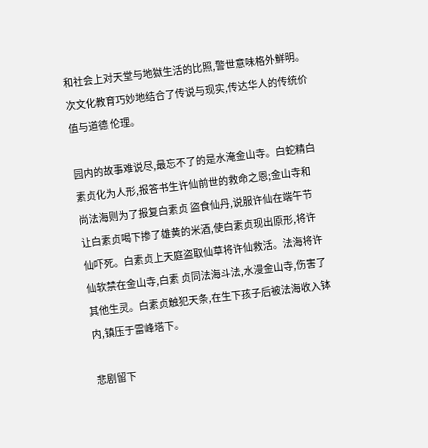和社会上对天堂与地獄生活的比照,警世意味格外鮮明。次文化教育巧妙地结合了传说与现实,传达华人的传统价值与道德 伦理。

园内的故事难说尽,最忘不了的是水淹金山寺。白蛇精白素贞化为人形,报答书生许仙前世的救命之恩;金山寺和尚法海则为了报复白素贞 盜食仙丹,说服许仙在端午节让白素贞喝下掺了雄黄的米酒,使白素贞现出原形,将许仙吓死。白素贞上天庭盗取仙草将许仙救活。法海将许仙软禁在金山寺,白素 贞同法海斗法,水漫金山寺,伤害了其他生灵。白素贞触犯天条,在生下孩子后被法海收入钵内,镇压于雷峰塔下。

悲剧留下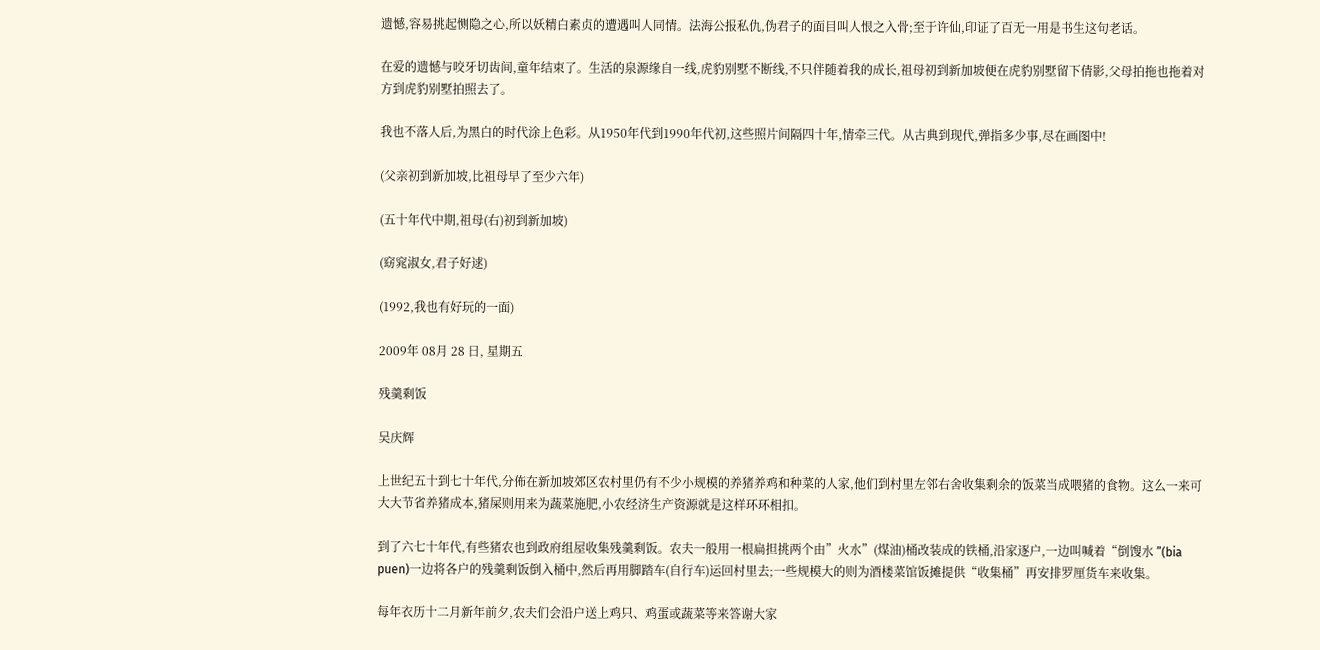遗憾,容易挑起恻隐之心,所以妖精白素贞的遭遇叫人同情。法海公报私仇,伪君子的面目叫人恨之入骨;至于许仙,印证了百无一用是书生这句老话。

在爱的遗憾与咬牙切齿间,童年结束了。生活的泉源缘自一线,虎豹别墅不断线,不只伴随着我的成长,祖母初到新加坡便在虎豹别墅留下倩影,父母拍拖也拖着对方到虎豹别墅拍照去了。

我也不落人后,为黑白的时代涂上色彩。从1950年代到1990年代初,这些照片间隔四十年,情牵三代。从古典到现代,弹指多少事,尽在画图中!

(父亲初到新加坡,比祖母早了至少六年)

(五十年代中期,祖母(右)初到新加坡)

(窈窕淑女,君子好逑)

(1992,我也有好玩的一面)

2009年 08月 28 日, 星期五

残羹剩饭

吴庆辉

上世纪五十到七十年代,分佈在新加坡郊区农村里仍有不少小规模的养猪养鸡和种菜的人家,他们到村里左邻右舍收集剩余的饭菜当成喂猪的食物。这么一来可大大节省养猪成本,猪屎则用来为蔬菜施肥,小农经济生产资源就是这样环环相扣。

到了六七十年代,有些猪农也到政府组屋收集残羹剩饭。农夫一般用一根扁担挑两个由”火水”(煤油)桶改装成的铁桶,沿家逐户,一边叫喊着“倒馊水 ”(bia puen)一边将各户的残羹剩饭倒入桶中,然后再用脚踏车(自行车)运回村里去;一些规模大的则为酒楼菜馆饭摊提供“收集桶”再安排罗厘货车来收集。

每年衣历十二月新年前夕,农夫们会沿户送上鸡只、鸡蛋或蔬菜等来答谢大家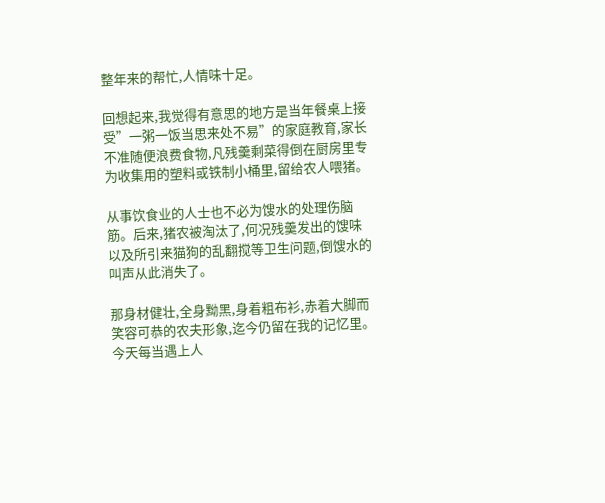整年来的帮忙,人情味十足。

回想起来,我觉得有意思的地方是当年餐桌上接受”一粥一饭当思来处不易”的家庭教育,家长不准随便浪费食物,凡残羹剩菜得倒在厨房里专为收集用的塑料或铁制小桶里,留给农人喂猪。

从事饮食业的人士也不必为馊水的处理伤脑筋。后来,猪农被淘汰了,何况残羹发出的馊味以及所引来猫狗的乱翻搅等卫生问题,倒馊水的叫声从此消失了。

那身材健壮,全身黝黑,身着粗布衫,赤着大脚而笑容可恭的农夫形象,迄今仍留在我的记忆里。今天每当遇上人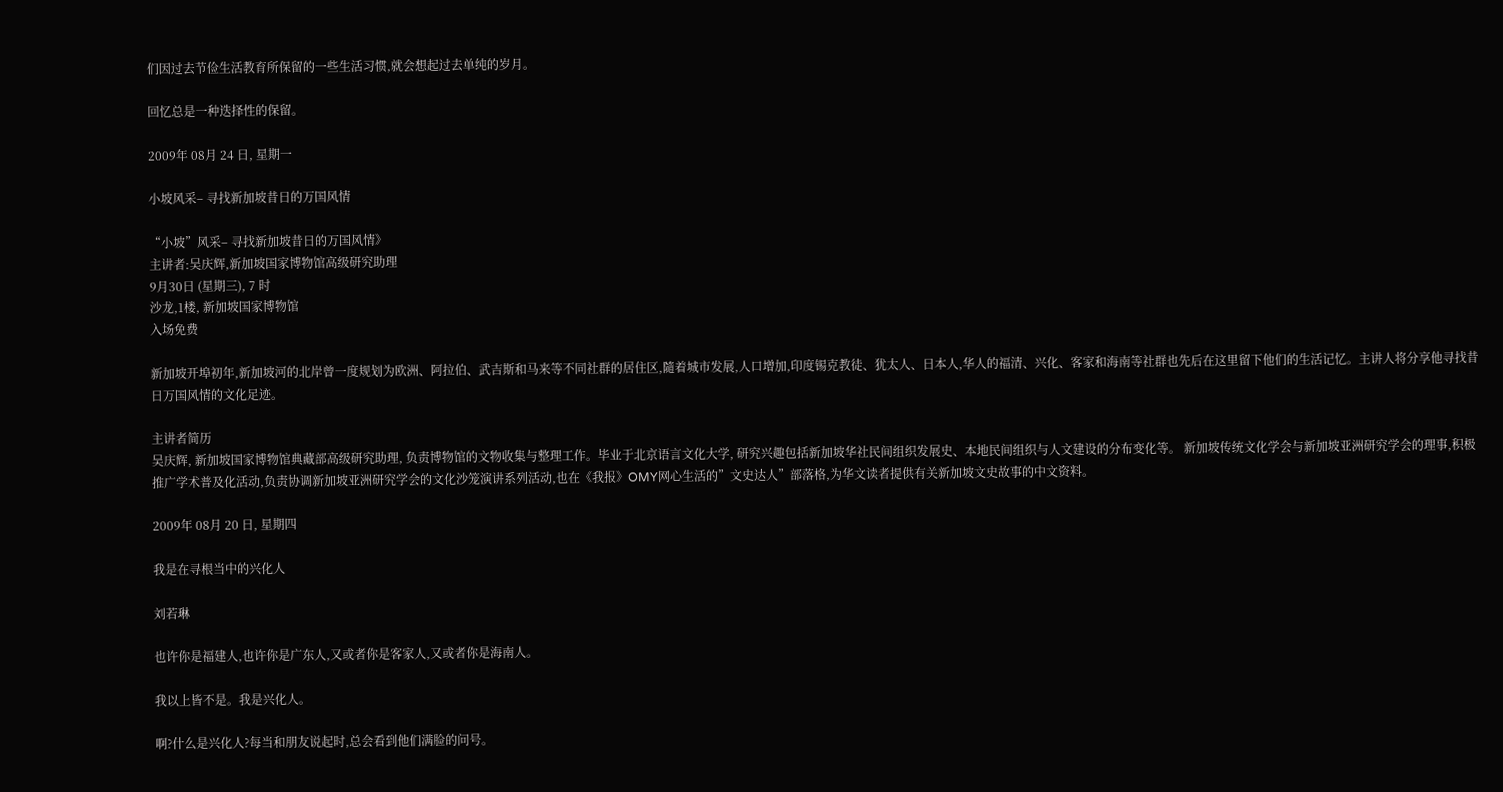们因过去节俭生活教育所保留的一些生活习惯,就会想起过去单纯的岁月。

回忆总是一种迭择性的保留。

2009年 08月 24 日, 星期一

小坡风采– 寻找新加坡昔日的万国风情

“小坡”风采– 寻找新加坡昔日的万国风情》
主讲者:吴庆辉,新加坡国家博物馆高级研究助理
9月30日 (星期三), 7 时
沙龙,1楼, 新加坡国家博物馆
入场免费

新加坡开埠初年,新加坡河的北岸曾一度规划为欧洲、阿拉伯、武吉斯和马来等不同社群的居住区,隨着城市发展,人口增加,印度锡克教徒、犹太人、日本人,华人的福清、兴化、客家和海南等社群也先后在这里留下他们的生活记忆。主讲人将分享他寻找昔日万国风情的文化足迹。

主讲者简历
吴庆辉, 新加坡国家博物馆典藏部高级研究助理, 负责博物馆的文物收集与整理工作。毕业于北京语言文化大学, 研究兴趣包括新加坡华社民间组织发展史、本地民间组织与人文建设的分布变化等。 新加坡传统文化学会与新加坡亚洲研究学会的理事,积极推广学术普及化活动,负责协调新加坡亚洲研究学会的文化沙笼演讲系列活动,也在《我报》OMY网心生活的”文史达人”部落格,为华文读者提供有关新加坡文史故事的中文资料。

2009年 08月 20 日, 星期四

我是在寻根当中的兴化人

刘若琳

也许你是福建人,也许你是广东人,又或者你是客家人,又或者你是海南人。

我以上皆不是。我是兴化人。

啊?什么是兴化人?每当和朋友说起时,总会看到他们满脸的问号。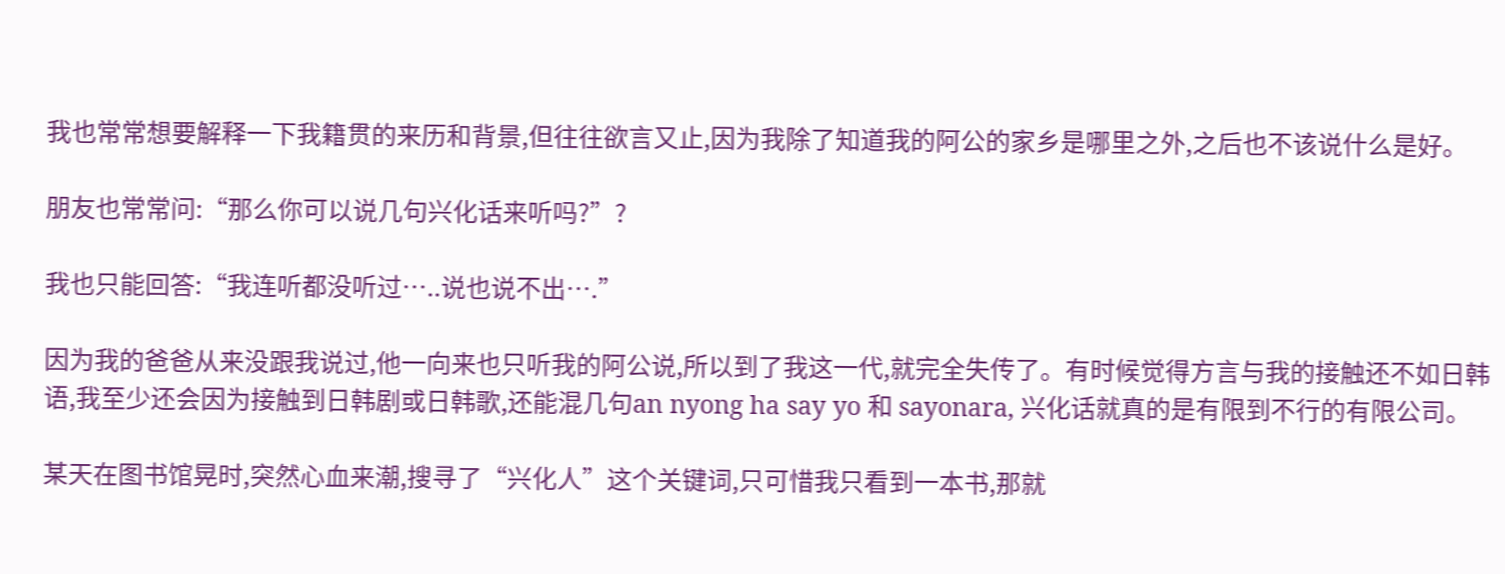我也常常想要解释一下我籍贯的来历和背景,但往往欲言又止,因为我除了知道我的阿公的家乡是哪里之外,之后也不该说什么是好。

朋友也常常问:“那么你可以说几句兴化话来听吗?”?

我也只能回答:“我连听都没听过…..说也说不出….”

因为我的爸爸从来没跟我说过,他一向来也只听我的阿公说,所以到了我这一代,就完全失传了。有时候觉得方言与我的接触还不如日韩语,我至少还会因为接触到日韩剧或日韩歌,还能混几句an nyong ha say yo 和 sayonara, 兴化话就真的是有限到不行的有限公司。

某天在图书馆晃时,突然心血来潮,搜寻了“兴化人”这个关键词,只可惜我只看到一本书,那就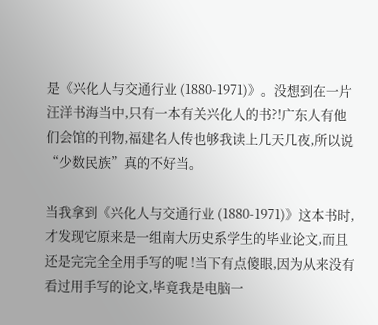是《兴化人与交通行业 (1880-1971)》。没想到在一片汪洋书海当中,只有一本有关兴化人的书?!广东人有他们会馆的刊物,福建名人传也够我读上几天几夜,所以说“少数民族”真的不好当。

当我拿到《兴化人与交通行业 (1880-1971)》这本书时,才发现它原来是一组南大历史系学生的毕业论文,而且还是完完全全用手写的呢 !当下有点傻眼,因为从来没有看过用手写的论文,毕竟我是电脑一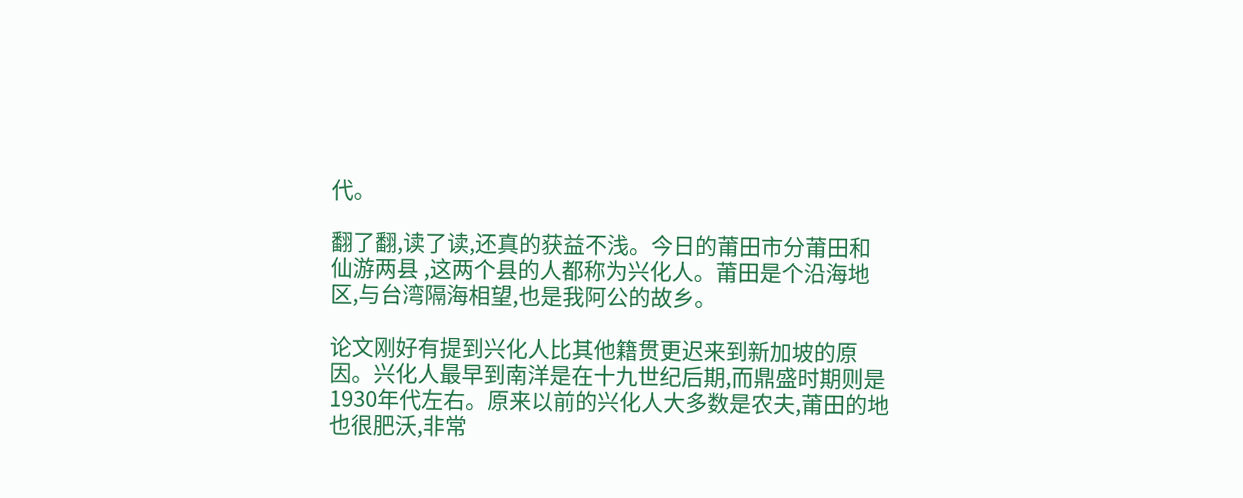代。

翻了翻,读了读,还真的获益不浅。今日的莆田市分莆田和仙游两县 ,这两个县的人都称为兴化人。莆田是个沿海地区,与台湾隔海相望,也是我阿公的故乡。

论文刚好有提到兴化人比其他籍贯更迟来到新加坡的原因。兴化人最早到南洋是在十九世纪后期,而鼎盛时期则是1930年代左右。原来以前的兴化人大多数是农夫,莆田的地也很肥沃,非常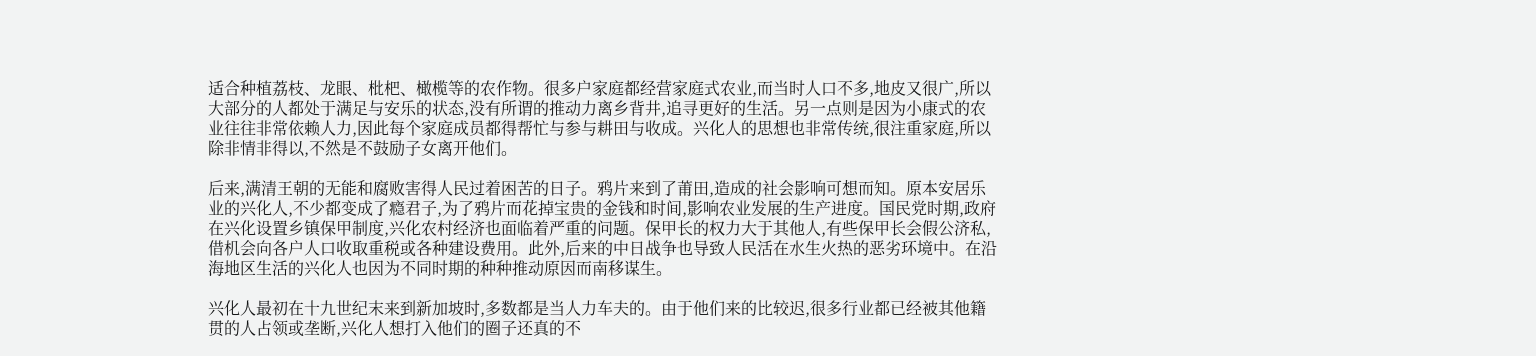适合种植荔枝、龙眼、枇杷、橄榄等的农作物。很多户家庭都经营家庭式农业,而当时人口不多,地皮又很广,所以大部分的人都处于满足与安乐的状态,没有所谓的推动力离乡背井,追寻更好的生活。另一点则是因为小康式的农业往往非常依赖人力,因此每个家庭成员都得帮忙与参与耕田与收成。兴化人的思想也非常传统,很注重家庭,所以除非情非得以,不然是不鼓励子女离开他们。

后来,满清王朝的无能和腐败害得人民过着困苦的日子。鸦片来到了莆田,造成的社会影响可想而知。原本安居乐业的兴化人,不少都变成了瘾君子,为了鸦片而花掉宝贵的金钱和时间,影响农业发展的生产进度。国民党时期,政府在兴化设置乡镇保甲制度,兴化农村经济也面临着严重的问题。保甲长的权力大于其他人,有些保甲长会假公济私,借机会向各户人口收取重税或各种建设费用。此外,后来的中日战争也导致人民活在水生火热的恶劣环境中。在沿海地区生活的兴化人也因为不同时期的种种推动原因而南移谋生。

兴化人最初在十九世纪末来到新加坡时,多数都是当人力车夫的。由于他们来的比较迟,很多行业都已经被其他籍贯的人占领或垄断,兴化人想打入他们的圈子还真的不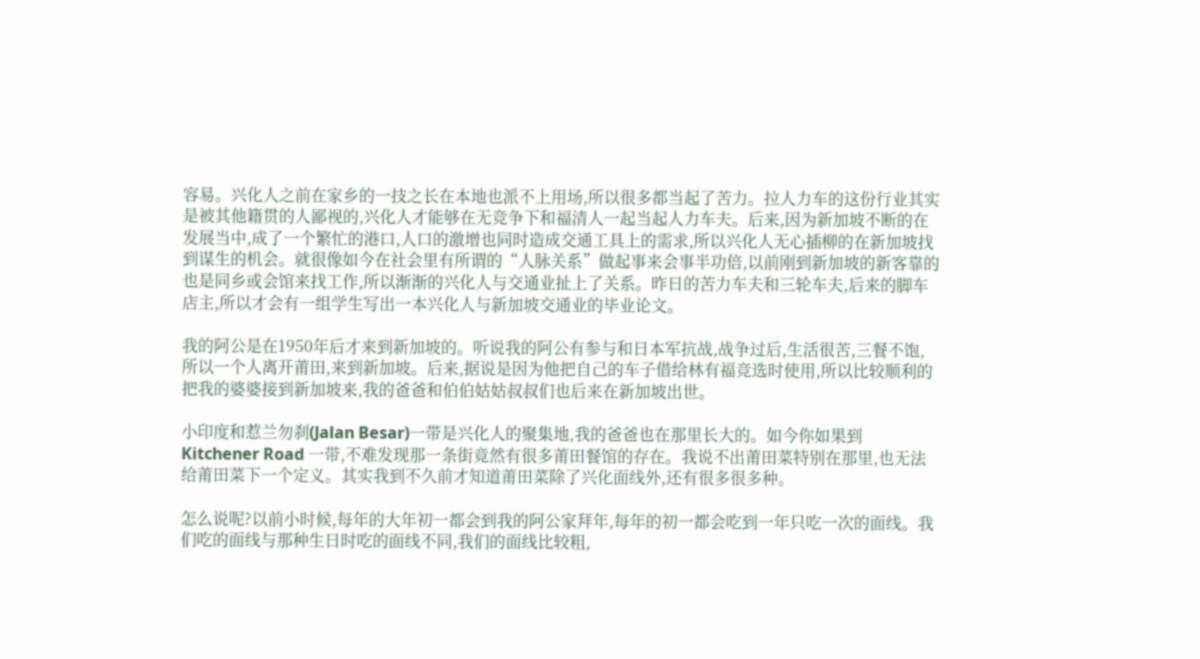容易。兴化人之前在家乡的一技之长在本地也派不上用场,所以很多都当起了苦力。拉人力车的这份行业其实是被其他籍贯的人鄙视的,兴化人才能够在无竞争下和福清人一起当起人力车夫。后来,因为新加坡不断的在发展当中,成了一个繁忙的港口,人口的激增也同时造成交通工具上的需求,所以兴化人无心插柳的在新加坡找到谋生的机会。就很像如今在社会里有所谓的“人脉关系”做起事来会事半功倍,以前刚到新加坡的新客靠的也是同乡或会馆来找工作,所以渐渐的兴化人与交通业扯上了关系。昨日的苦力车夫和三轮车夫,后来的脚车店主,所以才会有一组学生写出一本兴化人与新加坡交通业的毕业论文。

我的阿公是在1950年后才来到新加坡的。听说我的阿公有参与和日本军抗战,战争过后,生活很苦,三餐不饱,所以一个人离开莆田,来到新加坡。后来,据说是因为他把自己的车子借给林有福竞选时使用,所以比较顺利的把我的婆婆接到新加坡来,我的爸爸和伯伯姑姑叔叔们也后来在新加坡出世。

小印度和惹兰勿刹(Jalan Besar)一带是兴化人的聚集地,我的爸爸也在那里长大的。如今你如果到Kitchener Road 一带,不难发现那一条街竟然有很多莆田餐馆的存在。我说不出莆田菜特别在那里,也无法给莆田菜下一个定义。其实我到不久前才知道莆田菜除了兴化面线外,还有很多很多种。

怎么说呢?以前小时候,每年的大年初一都会到我的阿公家拜年,每年的初一都会吃到一年只吃一次的面线。我们吃的面线与那种生日时吃的面线不同,我们的面线比较粗,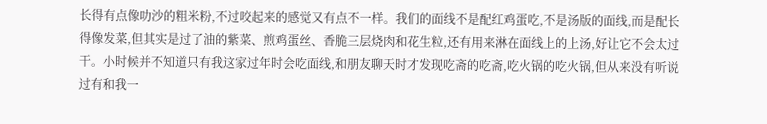长得有点像叻沙的粗米粉,不过咬起来的感觉又有点不一样。我们的面线不是配红鸡蛋吃,不是汤版的面线,而是配长得像发菜,但其实是过了油的紫菜、煎鸡蛋丝、香脆三层烧肉和花生粒,还有用来淋在面线上的上汤,好让它不会太过干。小时候并不知道只有我这家过年时会吃面线,和朋友聊天时才发现吃斋的吃斋,吃火锅的吃火锅,但从来没有听说过有和我一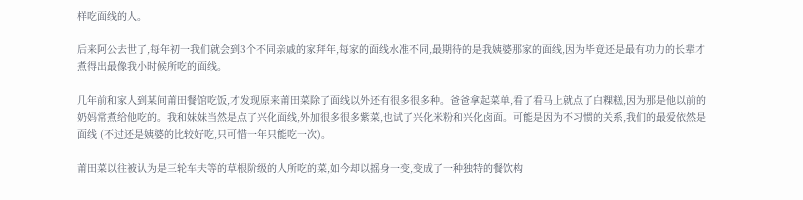样吃面线的人。

后来阿公去世了,每年初一我们就会到3个不同亲戚的家拜年,每家的面线水准不同,最期待的是我姨婆那家的面线,因为毕竟还是最有功力的长辈才煮得出最像我小时候所吃的面线。

几年前和家人到某间莆田餐馆吃饭,才发现原来莆田菜除了面线以外还有很多很多种。爸爸拿起菜单,看了看马上就点了白粿糕,因为那是他以前的奶妈常煮给他吃的。我和妹妹当然是点了兴化面线,外加很多很多紫菜,也试了兴化米粉和兴化卤面。可能是因为不习惯的关系,我们的最爱依然是面线 (不过还是姨婆的比较好吃,只可惜一年只能吃一次)。

莆田菜以往被认为是三轮车夫等的草根阶级的人所吃的菜,如今却以摇身一变,变成了一种独特的餐饮构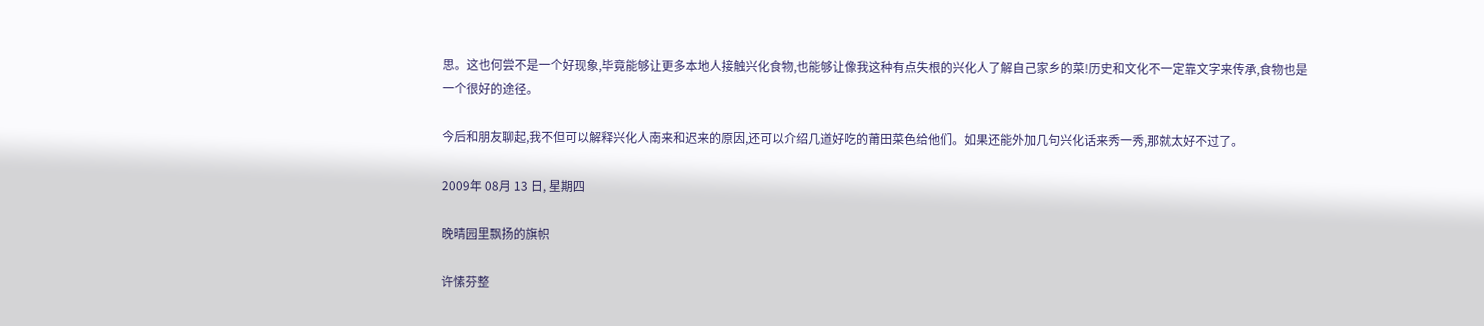思。这也何尝不是一个好现象,毕竟能够让更多本地人接触兴化食物,也能够让像我这种有点失根的兴化人了解自己家乡的菜!历史和文化不一定靠文字来传承,食物也是一个很好的途径。

今后和朋友聊起,我不但可以解释兴化人南来和迟来的原因,还可以介绍几道好吃的莆田菜色给他们。如果还能外加几句兴化话来秀一秀,那就太好不过了。

2009年 08月 13 日, 星期四

晚晴园里飘扬的旗帜

许愫芬整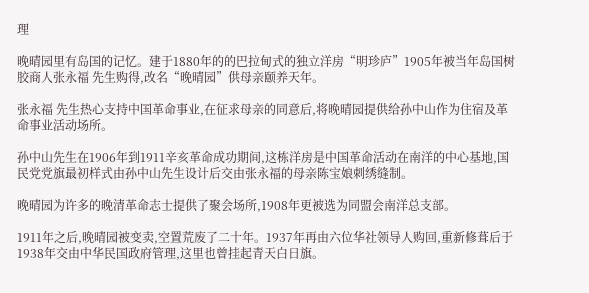理

晚晴园里有岛国的记忆。建于1880年的的巴拉甸式的独立洋房“明珍庐”1905年被当年岛国树胶商人张永福 先生购得,改名“晚晴园”供母亲颐养天年。

张永福 先生热心支持中国革命事业,在征求母亲的同意后,将晚晴园提供给孙中山作为住宿及革命事业活动场所。

孙中山先生在1906年到1911辛亥革命成功期间,这栋洋房是中国革命活动在南洋的中心基地,国民党党旗最初样式由孙中山先生设计后交由张永福的母亲陈宝娘刺绣缝制。

晚晴园为许多的晚清革命志士提供了聚会场所,1908年更被选为同盟会南洋总支部。

1911年之后,晚晴园被变卖,空置荒废了二十年。1937年再由六位华社领导人购回,重新修葺后于1938年交由中华民国政府管理,这里也曾挂起青天白日旗。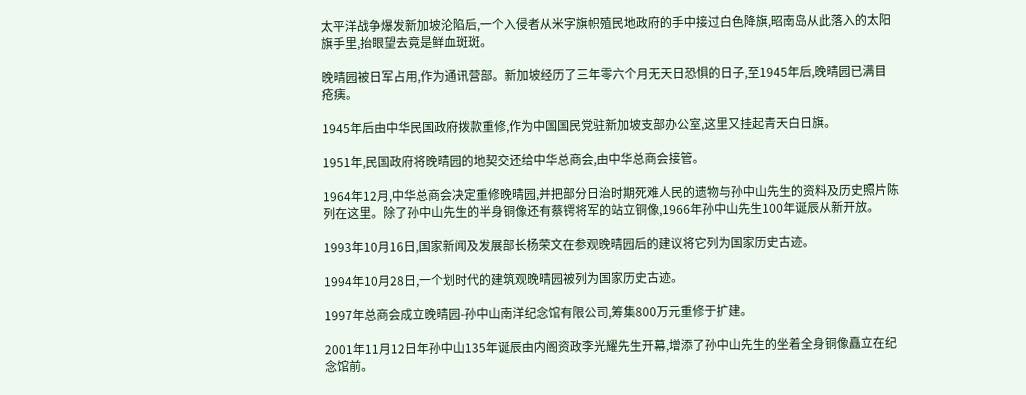太平洋战争爆发新加坡沦陷后,一个入侵者从米字旗帜殖民地政府的手中接过白色降旗,昭南岛从此落入的太阳旗手里,抬眼望去竟是鲜血斑斑。

晚晴园被日军占用,作为通讯营部。新加坡经历了三年零六个月无天日恐惧的日子,至1945年后,晚晴园已满目疮痍。

1945年后由中华民国政府拨款重修,作为中国国民党驻新加坡支部办公室,这里又挂起青天白日旗。

1951年,民国政府将晚晴园的地契交还给中华总商会,由中华总商会接管。

1964年12月,中华总商会决定重修晚晴园,并把部分日治时期死难人民的遗物与孙中山先生的资料及历史照片陈列在这里。除了孙中山先生的半身铜像还有蔡锷将军的站立铜像,1966年孙中山先生100年诞辰从新开放。

1993年10月16日,国家新闻及发展部长杨荣文在参观晚晴园后的建议将它列为国家历史古迹。

1994年10月28日,一个划时代的建筑观晚晴园被列为国家历史古迹。

1997年总商会成立晚晴园-孙中山南洋纪念馆有限公司,筹集800万元重修于扩建。

2001年11月12日年孙中山135年诞辰由内阁资政李光耀先生开幕,增添了孙中山先生的坐着全身铜像矗立在纪念馆前。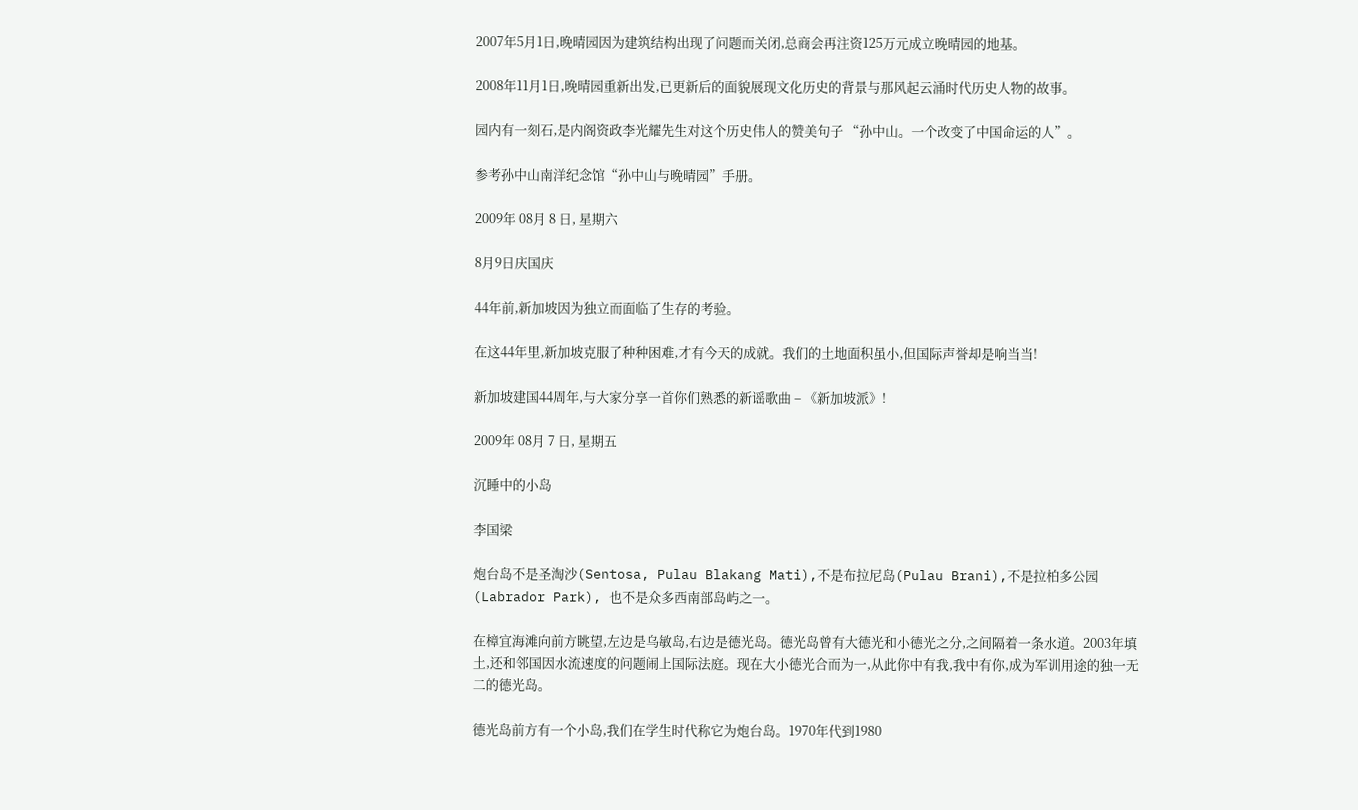2007年5月1日,晚晴园因为建筑结构出现了问题而关闭,总商会再注资125万元成立晚晴园的地基。

2008年11月1日,晚晴园重新出发,已更新后的面貌展现文化历史的背景与那风起云涌时代历史人物的故事。

园内有一刻石,是内阁资政李光耀先生对这个历史伟人的赞美句子 “孙中山。一个改变了中国命运的人”。

参考孙中山南洋纪念馆“孙中山与晚晴园”手册。

2009年 08月 8 日, 星期六

8月9日庆国庆

44年前,新加坡因为独立而面临了生存的考验。

在这44年里,新加坡克服了种种困难,才有今天的成就。我们的土地面积虽小,但国际声誉却是响当当!

新加坡建国44周年,与大家分享一首你们熟悉的新谣歌曲 – 《新加坡派》!

2009年 08月 7 日, 星期五

沉睡中的小岛

李国梁

炮台岛不是圣淘沙(Sentosa, Pulau Blakang Mati),不是布拉尼岛(Pulau Brani),不是拉柏多公园(Labrador Park), 也不是众多西南部岛屿之一。

在樟宜海滩向前方眺望,左边是乌敏岛,右边是德光岛。德光岛曾有大德光和小德光之分,之间隔着一条水道。2003年填土,还和邻国因水流速度的问题闹上国际法庭。现在大小德光合而为一,从此你中有我,我中有你,成为军训用途的独一无二的德光岛。

德光岛前方有一个小岛,我们在学生时代称它为炮台岛。1970年代到1980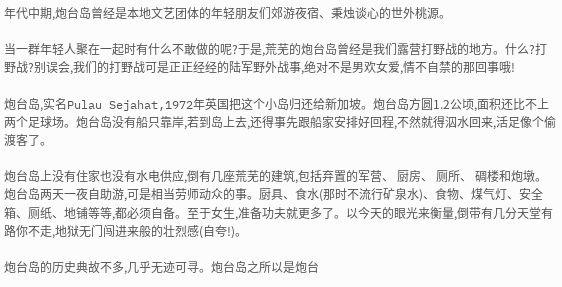年代中期,炮台岛曾经是本地文艺团体的年轻朋友们郊游夜宿、秉烛谈心的世外桃源。

当一群年轻人聚在一起时有什么不敢做的呢?于是,荒芜的炮台岛曾经是我们露营打野战的地方。什么?打野战?别误会,我们的打野战可是正正经经的陆军野外战事,绝对不是男欢女爱,情不自禁的那回事哦!

炮台岛,实名Pulau Sejahat,1972年英国把这个小岛归还给新加坡。炮台岛方圆1.2公顷,面积还比不上两个足球场。炮台岛没有船只靠岸,若到岛上去,还得事先跟船家安排好回程,不然就得泅水回来,活足像个偷渡客了。

炮台岛上没有住家也没有水电供应,倒有几座荒芜的建筑,包括弃置的军营、 厨房、 厕所、 碉楼和炮墩。炮台岛两天一夜自助游,可是相当劳师动众的事。厨具、食水(那时不流行矿泉水)、食物、煤气灯、安全箱、厕纸、地铺等等,都必须自备。至于女生,准备功夫就更多了。以今天的眼光来衡量,倒带有几分天堂有路你不走,地狱无门闯进来般的壮烈感(自夸!)。

炮台岛的历史典故不多,几乎无迹可寻。炮台岛之所以是炮台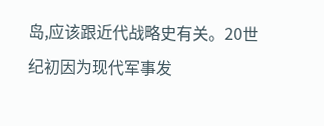岛,应该跟近代战略史有关。20世纪初因为现代军事发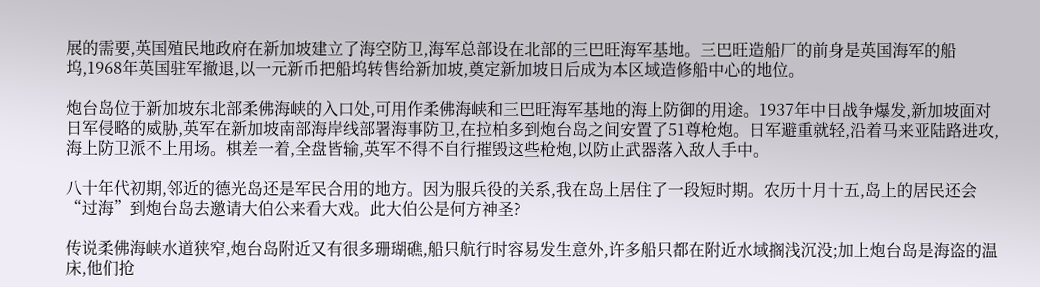展的需要,英国殖民地政府在新加坡建立了海空防卫,海军总部设在北部的三巴旺海军基地。三巴旺造船厂的前身是英国海军的船坞,1968年英国驻军撤退,以一元新币把船坞转售给新加坡,奠定新加坡日后成为本区域造修船中心的地位。

炮台岛位于新加坡东北部柔佛海峡的入口处,可用作柔佛海峡和三巴旺海军基地的海上防御的用途。1937年中日战争爆发,新加坡面对日军侵略的威胁,英军在新加坡南部海岸线部署海事防卫,在拉柏多到炮台岛之间安置了51尊枪炮。日军避重就轻,沿着马来亚陆路进攻,海上防卫派不上用场。棋差一着,全盘皆输,英军不得不自行摧毁这些枪炮,以防止武器落入敌人手中。

八十年代初期,邻近的德光岛还是军民合用的地方。因为服兵役的关系,我在岛上居住了一段短时期。农历十月十五,岛上的居民还会“过海”到炮台岛去邀请大伯公来看大戏。此大伯公是何方神圣?

传说柔佛海峡水道狭窄,炮台岛附近又有很多珊瑚礁,船只航行时容易发生意外,许多船只都在附近水域搁浅沉没;加上炮台岛是海盗的温床,他们抢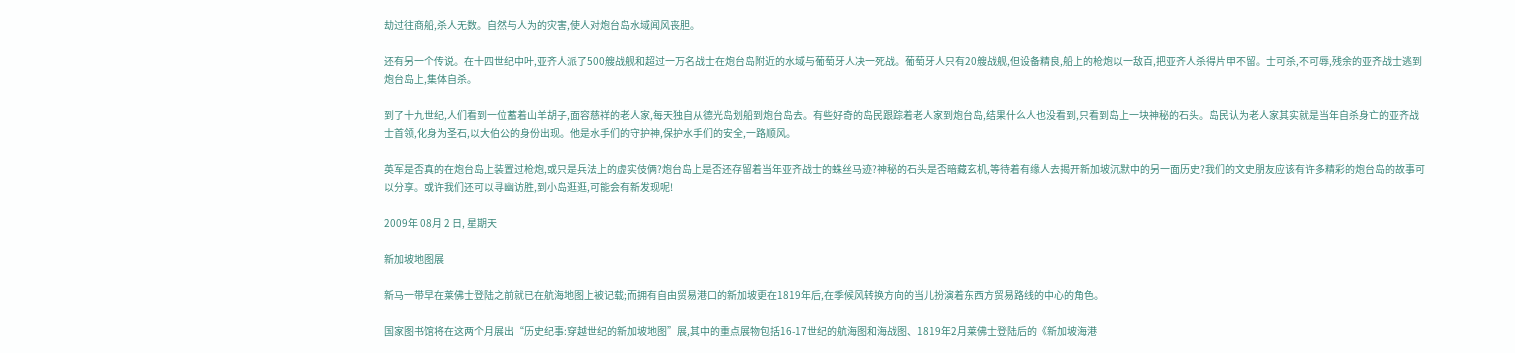劫过往商船,杀人无数。自然与人为的灾害,使人对炮台岛水域闻风丧胆。

还有另一个传说。在十四世纪中叶,亚齐人派了500艘战舰和超过一万名战士在炮台岛附近的水域与葡萄牙人决一死战。葡萄牙人只有20艘战舰,但设备精良,船上的枪炮以一敌百,把亚齐人杀得片甲不留。士可杀,不可辱,残余的亚齐战士逃到炮台岛上,集体自杀。

到了十九世纪,人们看到一位蓄着山羊胡子,面容慈祥的老人家,每天独自从德光岛划船到炮台岛去。有些好奇的岛民跟踪着老人家到炮台岛,结果什么人也没看到,只看到岛上一块神秘的石头。岛民认为老人家其实就是当年自杀身亡的亚齐战士首领,化身为圣石,以大伯公的身份出现。他是水手们的守护神,保护水手们的安全,一路顺风。

英军是否真的在炮台岛上装置过枪炮,或只是兵法上的虚实伎俩?炮台岛上是否还存留着当年亚齐战士的蛛丝马迹?神秘的石头是否暗藏玄机,等待着有缘人去揭开新加坡沉默中的另一面历史?我们的文史朋友应该有许多精彩的炮台岛的故事可以分享。或许我们还可以寻幽访胜,到小岛逛逛,可能会有新发现呢!

2009年 08月 2 日, 星期天

新加坡地图展

新马一带早在莱佛士登陆之前就已在航海地图上被记载;而拥有自由贸易港口的新加坡更在1819年后,在季候风转换方向的当儿扮演着东西方贸易路线的中心的角色。

国家图书馆将在这两个月展出“历史纪事:穿越世纪的新加坡地图”展,其中的重点展物包括16-17世纪的航海图和海战图、1819年2月莱佛士登陆后的《新加坡海港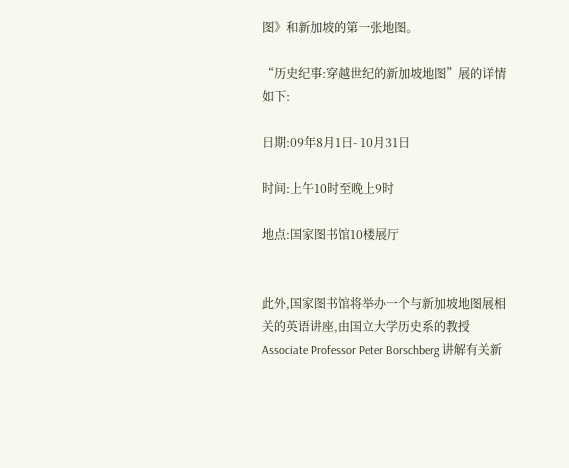图》和新加坡的第一张地图。

“历史纪事:穿越世纪的新加坡地图”展的详情如下:

日期:09年8月1日- 10月31日

时间:上午10时至晚上9时

地点:国家图书馆10楼展厅


此外,国家图书馆将举办一个与新加坡地图展相关的英语讲座,由国立大学历史系的教授Associate Professor Peter Borschberg 讲解有关新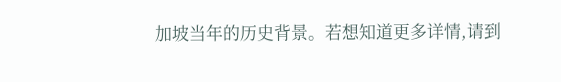加坡当年的历史背景。若想知道更多详情,请到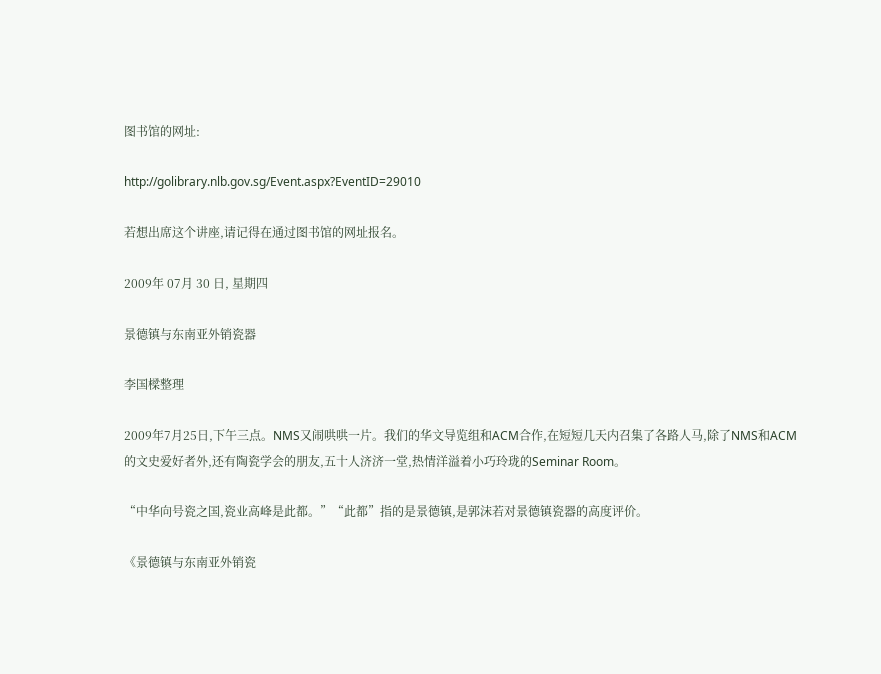图书馆的网址:

http://golibrary.nlb.gov.sg/Event.aspx?EventID=29010

若想出席这个讲座,请记得在通过图书馆的网址报名。

2009年 07月 30 日, 星期四

景德镇与东南亚外销瓷器

李国樑整理

2009年7月25日,下午三点。NMS又闹哄哄一片。我们的华文导览组和ACM合作,在短短几天内召集了各路人马,除了NMS和ACM的文史爱好者外,还有陶瓷学会的朋友,五十人济济一堂,热情洋溢着小巧玲珑的Seminar Room。

“中华向号瓷之国,瓷业高峰是此都。”“此都”指的是景德镇,是郭沫若对景德镇瓷器的高度评价。

《景德镇与东南亚外销瓷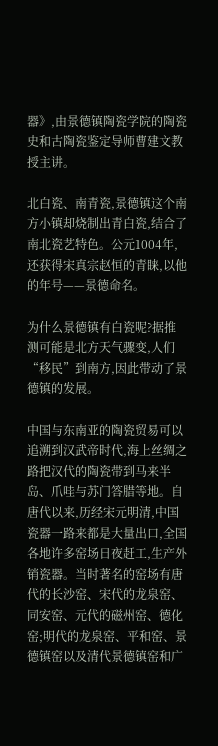器》,由景德镇陶瓷学院的陶瓷史和古陶瓷鉴定导师曹建文教授主讲。

北白瓷、南青瓷,景德镇这个南方小镇却烧制出青白瓷,结合了南北瓷艺特色。公元1004年,还获得宋真宗赵恒的青睐,以他的年号——景德命名。

为什么景德镇有白瓷呢?据推测可能是北方天气骤变,人们“移民”到南方,因此带动了景德镇的发展。

中国与东南亚的陶瓷贸易可以追溯到汉武帝时代,海上丝绸之路把汉代的陶瓷带到马来半岛、爪哇与苏门答腊等地。自唐代以来,历经宋元明清,中国瓷器一路来都是大量出口,全国各地许多窑场日夜赶工,生产外销瓷器。当时著名的窑场有唐代的长沙窑、宋代的龙泉窑、同安窑、元代的磁州窑、德化窑;明代的龙泉窑、平和窑、景德镇窑以及清代景德镇窑和广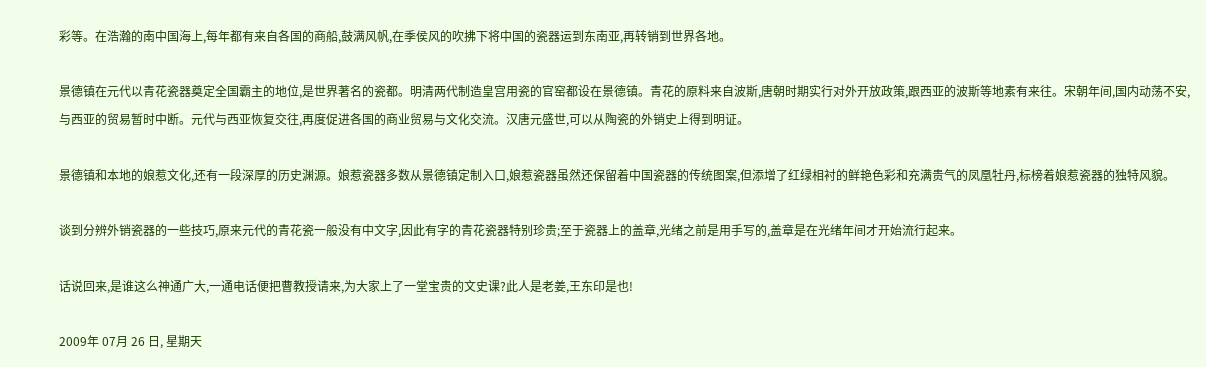彩等。在浩瀚的南中国海上,每年都有来自各国的商船,鼓满风帆,在季侯风的吹拂下将中国的瓷器运到东南亚,再转销到世界各地。

景德镇在元代以青花瓷器奠定全国霸主的地位,是世界著名的瓷都。明清两代制造皇宫用瓷的官窑都设在景德镇。青花的原料来自波斯,唐朝时期实行对外开放政策,跟西亚的波斯等地素有来往。宋朝年间,国内动荡不安,与西亚的贸易暂时中断。元代与西亚恢复交往,再度促进各国的商业贸易与文化交流。汉唐元盛世,可以从陶瓷的外销史上得到明证。

景德镇和本地的娘惹文化,还有一段深厚的历史渊源。娘惹瓷器多数从景德镇定制入口,娘惹瓷器虽然还保留着中国瓷器的传统图案,但添增了红绿相衬的鲜艳色彩和充满贵气的凤凰牡丹,标榜着娘惹瓷器的独特风貌。

谈到分辨外销瓷器的一些技巧,原来元代的青花瓷一般没有中文字,因此有字的青花瓷器特别珍贵;至于瓷器上的盖章,光绪之前是用手写的,盖章是在光绪年间才开始流行起来。

话说回来,是谁这么神通广大,一通电话便把曹教授请来,为大家上了一堂宝贵的文史课?此人是老姜,王东印是也!

2009年 07月 26 日, 星期天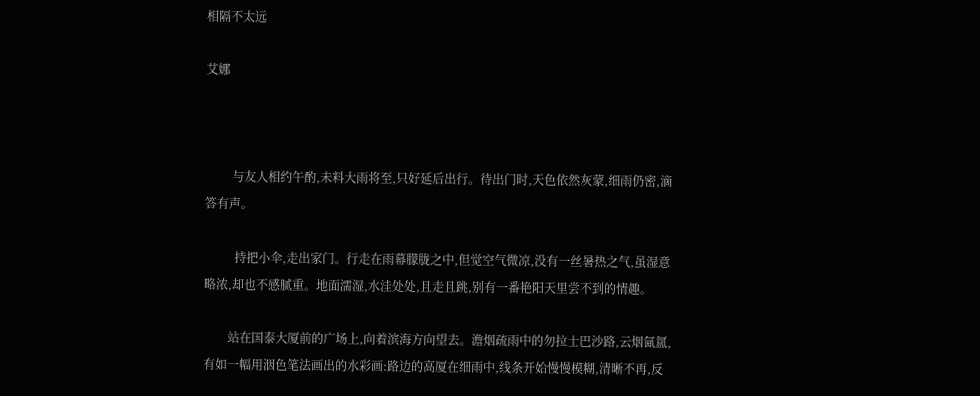相隔不太远

艾娜



         与友人相约午酌,未料大雨将至,只好延后出行。待出门时,天色依然灰蒙,细雨仍密,滴答有声。

          持把小伞,走出家门。行走在雨幕朦胧之中,但觉空气微凉,没有一丝暑热之气,虽湿意略浓,却也不感腻重。地面濡湿,水洼处处,且走且跳,别有一番艳阳天里尝不到的情趣。

        站在国泰大厦前的广场上,向着滨海方向望去。澹烟疏雨中的勿拉士巴沙路,云烟氤氲,有如一幅用洇色笔法画出的水彩画:路边的高厦在细雨中,线条开始慢慢模糊,清晰不再,反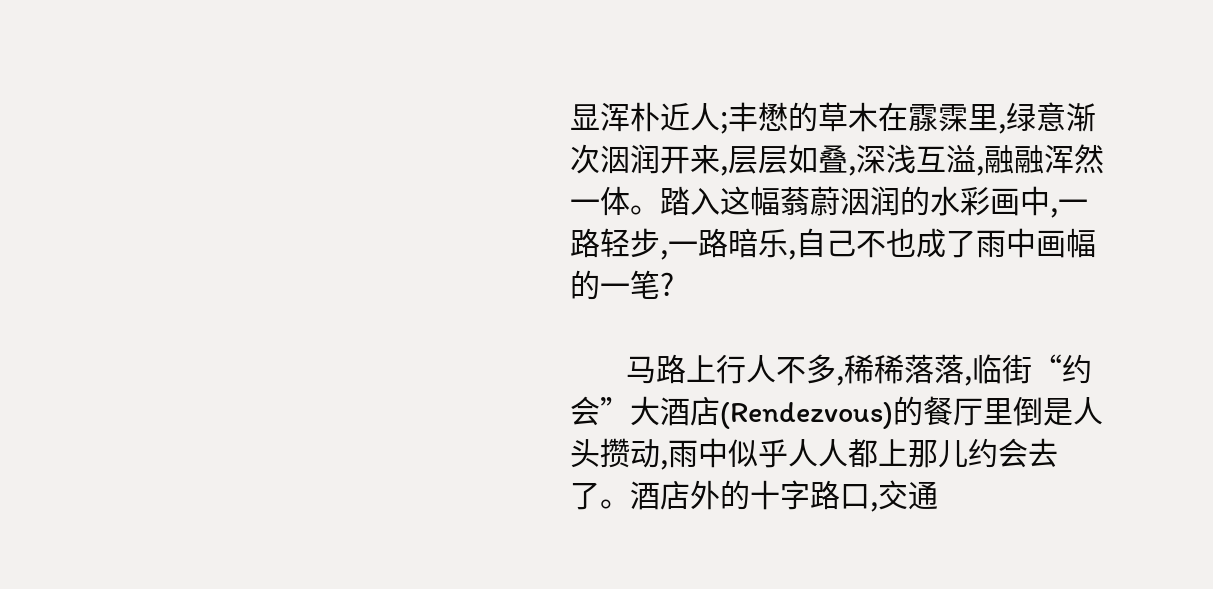显浑朴近人;丰懋的草木在霡霂里,绿意渐次洇润开来,层层如叠,深浅互溢,融融浑然一体。踏入这幅蓊蔚洇润的水彩画中,一路轻步,一路暗乐,自己不也成了雨中画幅的一笔?

        马路上行人不多,稀稀落落,临街“约会”大酒店(Rendezvous)的餐厅里倒是人头攒动,雨中似乎人人都上那儿约会去了。酒店外的十字路口,交通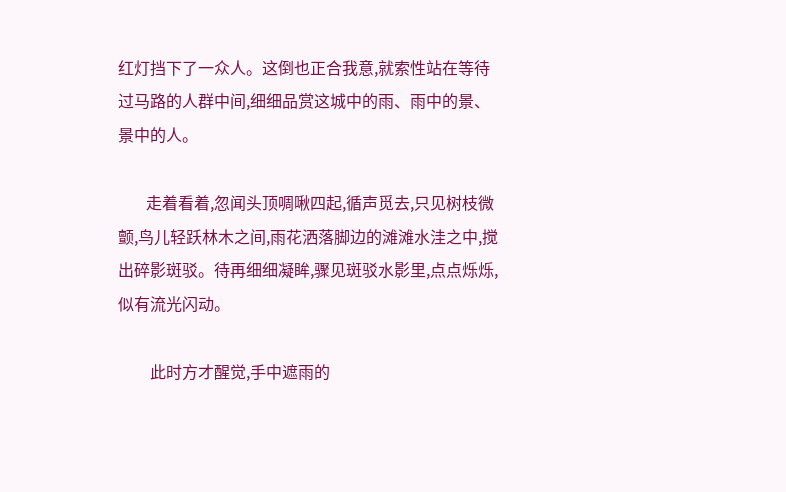红灯挡下了一众人。这倒也正合我意,就索性站在等待过马路的人群中间,细细品赏这城中的雨、雨中的景、景中的人。

       走着看着,忽闻头顶啁啾四起,循声觅去,只见树枝微颤,鸟儿轻跃林木之间,雨花洒落脚边的滩滩水洼之中,搅出碎影斑驳。待再细细凝眸,骤见斑驳水影里,点点烁烁,似有流光闪动。

        此时方才醒觉,手中遮雨的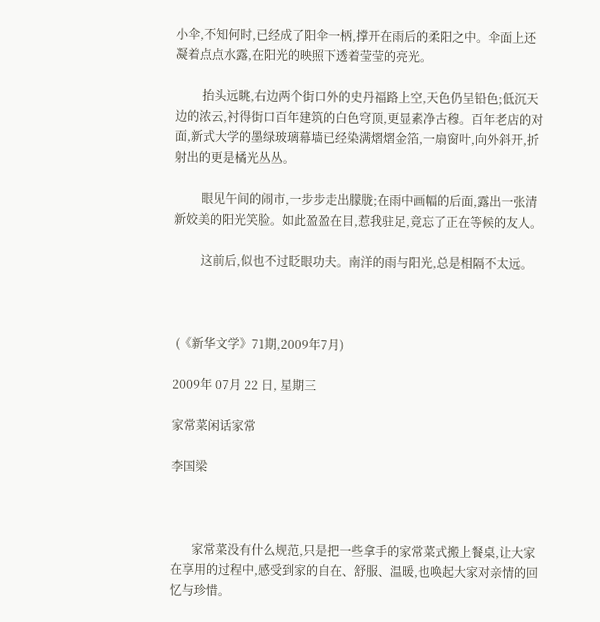小伞,不知何时,已经成了阳伞一柄,撑开在雨后的柔阳之中。伞面上还凝着点点水露,在阳光的映照下透着莹莹的亮光。

         抬头远眺,右边两个街口外的史丹福路上空,天色仍呈铅色;低沉天边的浓云,衬得街口百年建筑的白色穹顶,更显素净古穆。百年老店的对面,新式大学的墨绿玻璃幕墙已经染满熠熠金箔,一扇窗叶,向外斜开,折射出的更是橘光丛丛。

         眼见午间的闹市,一步步走出朦胧;在雨中画幅的后面,露出一张清新姣美的阳光笑脸。如此盈盈在目,惹我驻足,竟忘了正在等候的友人。

         这前后,似也不过眨眼功夫。南洋的雨与阳光,总是相隔不太远。



 (《新华文学》71期,2009年7月)

2009年 07月 22 日, 星期三

家常菜闲话家常

李国梁



       家常菜没有什么规范,只是把一些拿手的家常菜式搬上餐桌,让大家在享用的过程中,感受到家的自在、舒服、温暖,也唤起大家对亲情的回忆与珍惜。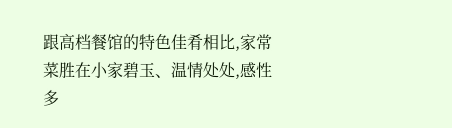跟高档餐馆的特色佳肴相比,家常菜胜在小家碧玉、温情处处,感性多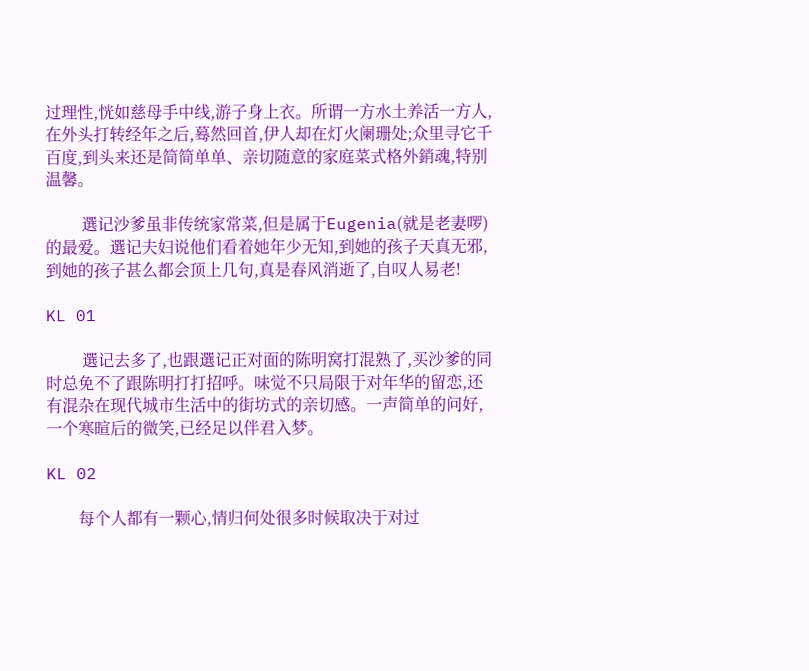过理性,恍如慈母手中线,游子身上衣。所谓一方水土养活一方人,在外头打转经年之后,蓦然回首,伊人却在灯火阑珊处;众里寻它千百度,到头来还是简简单单、亲切随意的家庭菜式格外銷魂,特别温馨。

         選记沙爹虽非传统家常菜,但是属于Eugenia(就是老妻啰)的最爱。選记夫妇说他们看着她年少无知,到她的孩子天真无邪,到她的孩子甚么都会顶上几句,真是春风消逝了,自叹人易老!

KL 01

         選记去多了,也跟選记正对面的陈明窝打混熟了,买沙爹的同时总免不了跟陈明打打招呼。味觉不只局限于对年华的留恋,还有混杂在现代城市生活中的街坊式的亲切感。一声简单的问好,一个寒暄后的微笑,已经足以伴君入梦。

KL 02

        每个人都有一颗心,情归何处很多时候取决于对过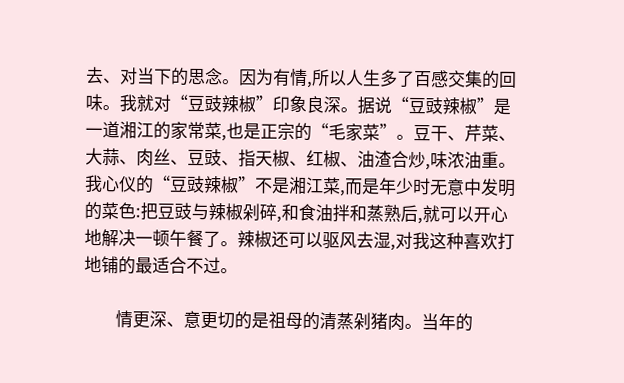去、对当下的思念。因为有情,所以人生多了百感交集的回味。我就对“豆豉辣椒”印象良深。据说“豆豉辣椒”是一道湘江的家常菜,也是正宗的“毛家菜”。豆干、芹菜、大蒜、肉丝、豆豉、指天椒、红椒、油渣合炒,味浓油重。我心仪的“豆豉辣椒”不是湘江菜,而是年少时无意中发明的菜色:把豆豉与辣椒剁碎,和食油拌和蒸熟后,就可以开心地解决一顿午餐了。辣椒还可以驱风去湿,对我这种喜欢打地铺的最适合不过。

        情更深、意更切的是祖母的清蒸剁猪肉。当年的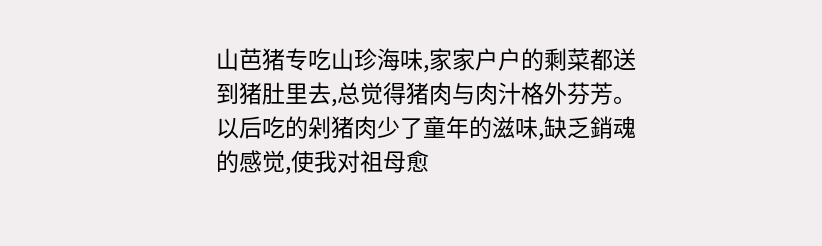山芭猪专吃山珍海味,家家户户的剩菜都送到猪肚里去,总觉得猪肉与肉汁格外芬芳。以后吃的剁猪肉少了童年的滋味,缺乏銷魂的感觉,使我对祖母愈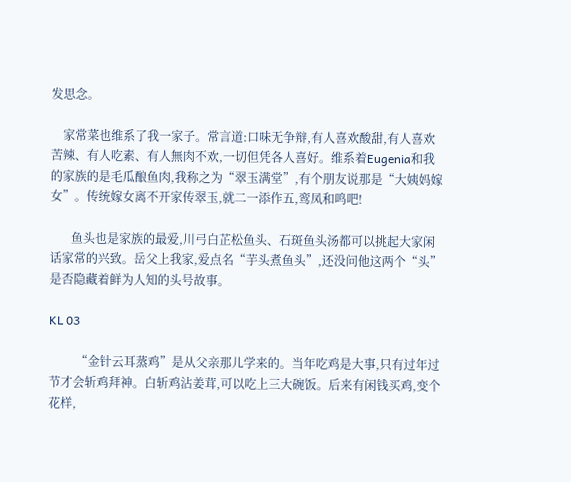发思念。

    家常菜也维系了我一家子。常言道:口味无争辩,有人喜欢酸甜,有人喜欢苦辣、有人吃素、有人無肉不欢,一切但凭各人喜好。维系着Eugenia和我的家族的是毛瓜酿鱼肉,我称之为“翠玉满堂”,有个朋友说那是“大姨妈嫁女”。传统嫁女离不开家传翠玉,就二一添作五,鸾凤和鸣吧!

       鱼头也是家族的最爱,川弓白芷松鱼头、石斑鱼头汤都可以挑起大家闲话家常的兴致。岳父上我家,爱点名“芋头煮鱼头”,还没问他这两个“头”是否隐藏着鲜为人知的头号故事。

KL 03

         “金针云耳蒸鸡”是从父亲那儿学来的。当年吃鸡是大事,只有过年过节才会斩鸡拜神。白斩鸡沾姜茸,可以吃上三大碗饭。后来有闲钱买鸡,变个花样,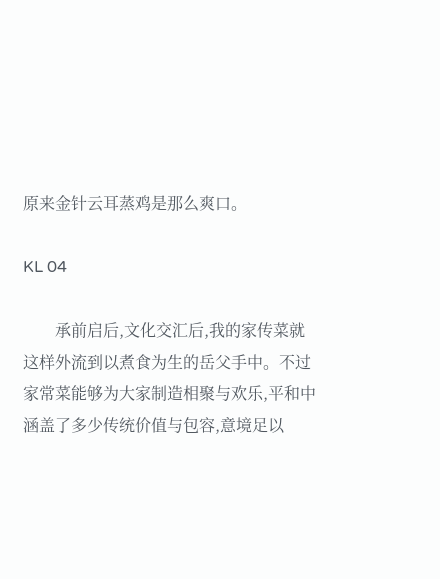原来金针云耳蒸鸡是那么爽口。

KL 04

        承前启后,文化交汇后,我的家传菜就这样外流到以煮食为生的岳父手中。不过家常菜能够为大家制造相聚与欢乐,平和中涵盖了多少传统价值与包容,意境足以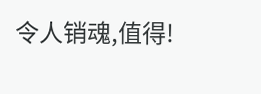令人销魂,值得!